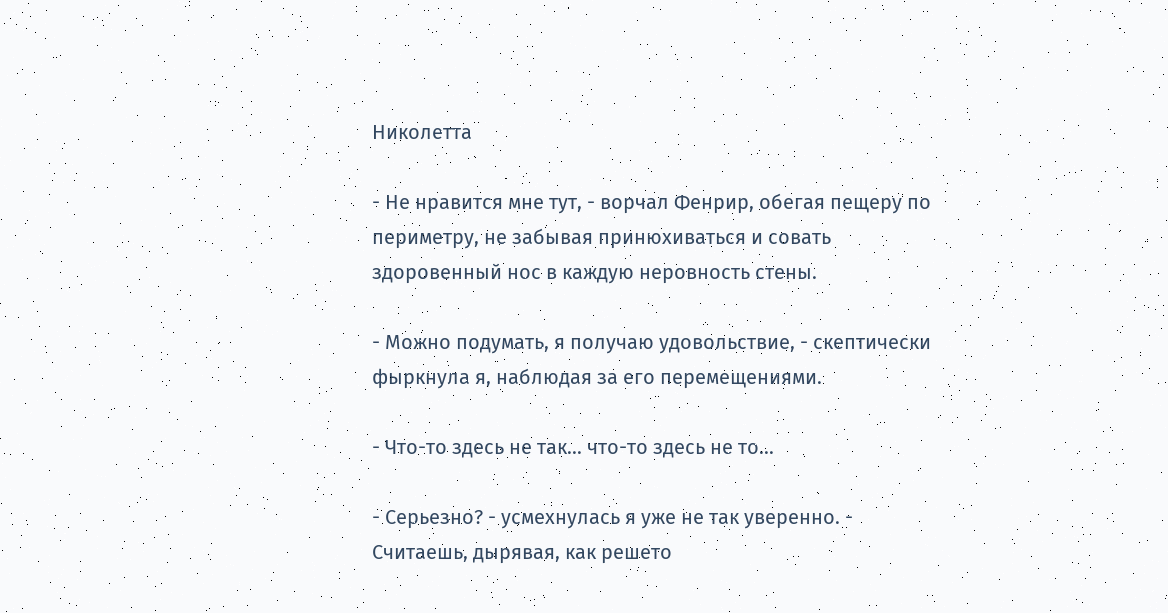Николетта

- Не нравится мне тут, - ворчал Фенрир, обегая пещеру по периметру, не забывая принюхиваться и совать здоровенный нос в каждую неровность стены.

- Можно подумать, я получаю удовольствие, - скептически фыркнула я, наблюдая за его перемещениями.

- Что-то здесь не так... что-то здесь не то...

- Серьезно? - усмехнулась я уже не так уверенно. - Считаешь, дырявая, как решето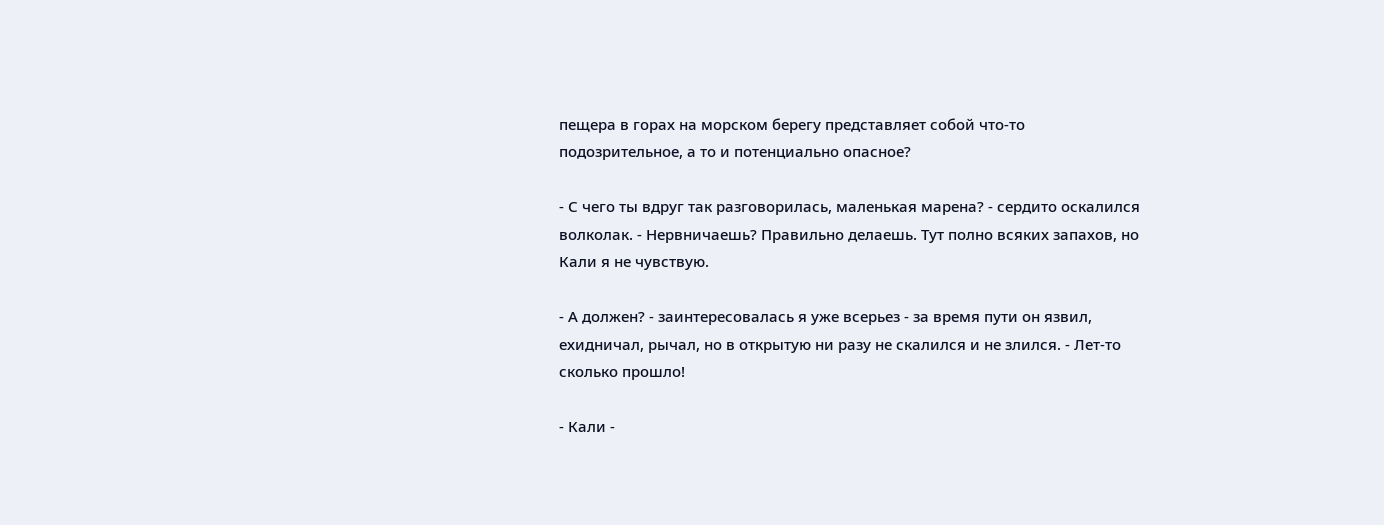пещера в горах на морском берегу представляет собой что-то подозрительное, а то и потенциально опасное?

- С чего ты вдруг так разговорилась, маленькая марена? - сердито оскалился волколак. - Нервничаешь? Правильно делаешь. Тут полно всяких запахов, но Кали я не чувствую.

- А должен? - заинтересовалась я уже всерьез - за время пути он язвил, ехидничал, рычал, но в открытую ни разу не скалился и не злился. - Лет-то сколько прошло!

- Кали -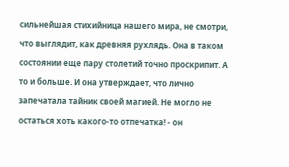сильнейшая стихийница нашего мира, не смотри, что выглядит, как древняя рухлядь. Она в таком состоянии еще пару столетий точно проскрипит. А то и больше. И она утверждает, что лично запечатала тайник своей магией. Не могло не остаться хоть какого-то отпечатка! - он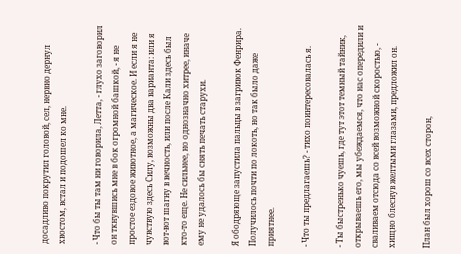досадливо покрутил головой, сел, нервно дернул хвостом, встал и подошел ко мне.

- Что бы ты там ни говорила, Летта, - глухо заговорил он ткнувшись мне в бок огромной башкой, - я не простое ездовое животное, а магическое. И если я не чувствую здесь Силу, возможны два варианта: или я вот-вот шагну в вечность, или после Кали здесь был кто-то еще. Не сильнее, но однозначно хитрее, иначе ему не удалось бы снять печать старухи.

Я ободряюще запустила пальцы в загривок Фенрира. Получилось почти по локоть, но так было даже приятнее.

- Что ты предлагаешь? - тихо поинтересовалась я.

- Ты быстренько чуешь, где тут этот темный тайник, открываешь его, мы убеждаемся, что нас опередили и сваливаем отсюда со всей возможной скоростью, - хищно блеснув желтыми глазами, предложил он.

План был хорош со всех сторон,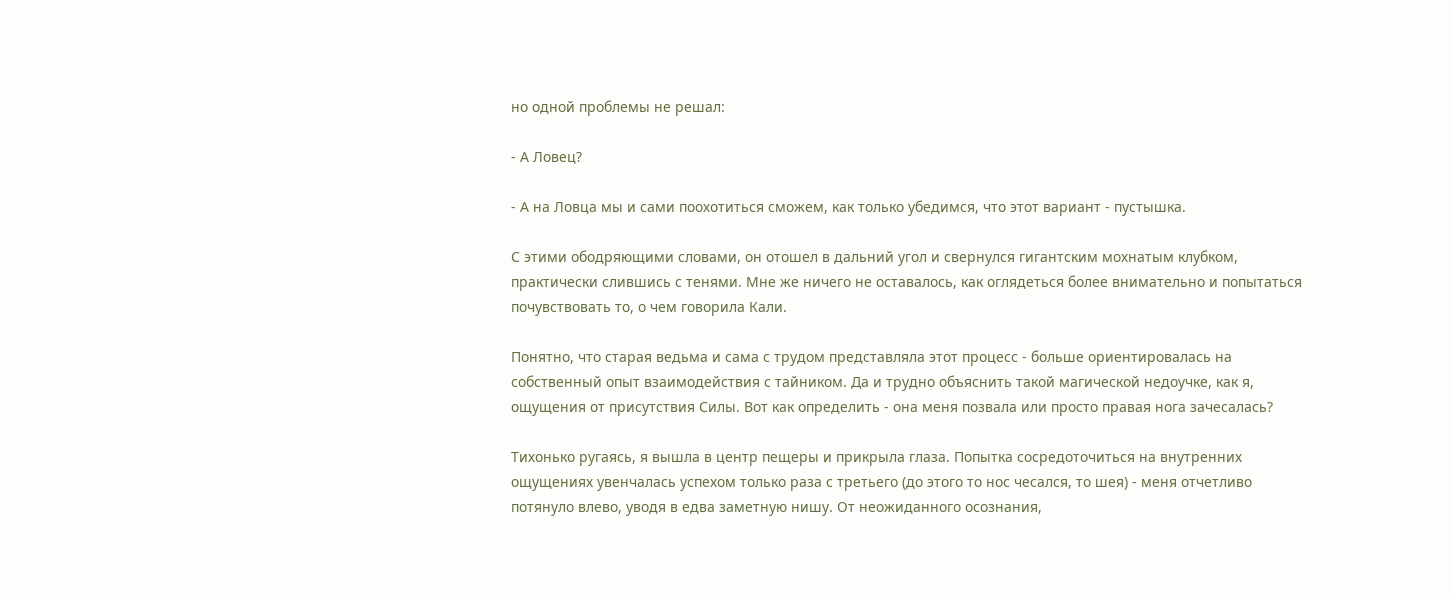но одной проблемы не решал:

- А Ловец?

- А на Ловца мы и сами поохотиться сможем, как только убедимся, что этот вариант - пустышка.

С этими ободряющими словами, он отошел в дальний угол и свернулся гигантским мохнатым клубком, практически слившись с тенями. Мне же ничего не оставалось, как оглядеться более внимательно и попытаться почувствовать то, о чем говорила Кали.

Понятно, что старая ведьма и сама с трудом представляла этот процесс - больше ориентировалась на собственный опыт взаимодействия с тайником. Да и трудно объяснить такой магической недоучке, как я, ощущения от присутствия Силы. Вот как определить - она меня позвала или просто правая нога зачесалась?

Тихонько ругаясь, я вышла в центр пещеры и прикрыла глаза. Попытка сосредоточиться на внутренних ощущениях увенчалась успехом только раза с третьего (до этого то нос чесался, то шея) - меня отчетливо потянуло влево, уводя в едва заметную нишу. От неожиданного осознания,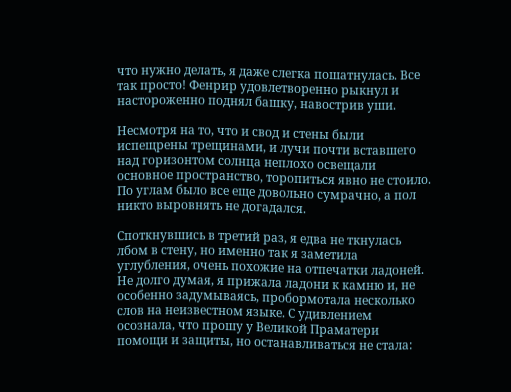что нужно делать, я даже слегка пошатнулась. Все так просто! Фенрир удовлетворенно рыкнул и настороженно поднял башку, навострив уши.

Несмотря на то, что и свод и стены были испещрены трещинами, и лучи почти вставшего над горизонтом солнца неплохо освещали основное пространство, торопиться явно не стоило. По углам было все еще довольно сумрачно, а пол никто выровнять не догадался.

Споткнувшись в третий раз, я едва не ткнулась лбом в стену, но именно так я заметила углубления, очень похожие на отпечатки ладоней. Не долго думая, я прижала ладони к камню и, не особенно задумываясь, пробормотала несколько слов на неизвестном языке. С удивлением осознала, что прошу у Великой Праматери помощи и защиты, но останавливаться не стала: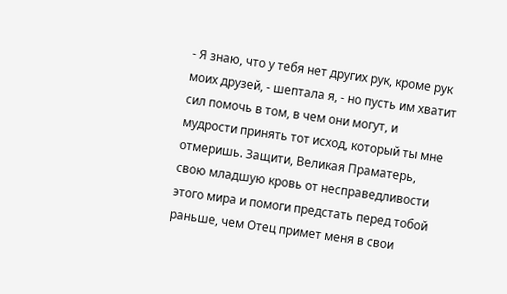- Я знаю, что у тебя нет других рук, кроме рук моих друзей, - шептала я, - но пусть им хватит сил помочь в том, в чем они могут, и мудрости принять тот исход, который ты мне отмеришь. Защити, Великая Праматерь, свою младшую кровь от несправедливости этого мира и помоги предстать перед тобой раньше, чем Отец примет меня в свои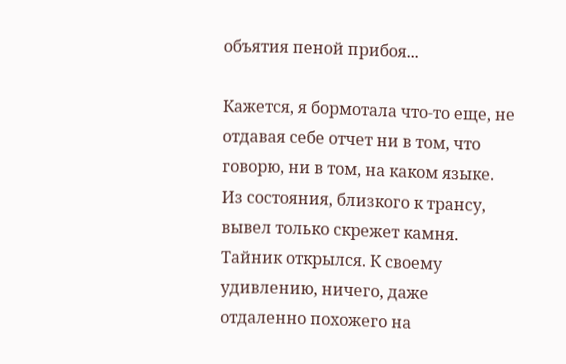объятия пеной прибоя...

Кажется, я бормотала что-то еще, не отдавая себе отчет ни в том, что говорю, ни в том, на каком языке. Из состояния, близкого к трансу, вывел только скрежет камня. Тайник открылся. К своему удивлению, ничего, даже отдаленно похожего на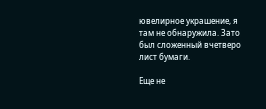ювелирное украшение, я там не обнаружила. Зато был сложенный вчетверо лист бумаги.

Еще не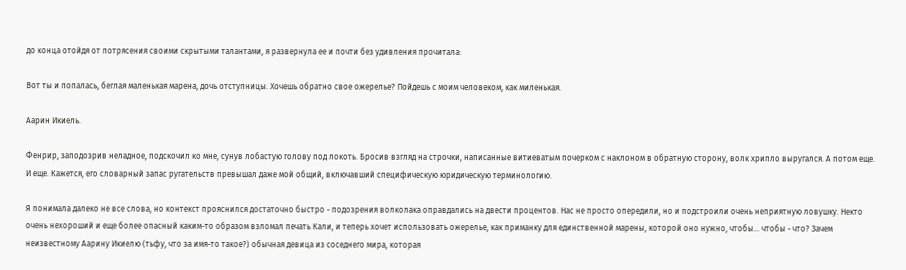до конца отойдя от потрясения своими скрытыми талантами, я развернула ее и почти без удивления прочитала:

Вот ты и попалась, беглая маленькая марена, дочь отступницы. Хочешь обратно свое ожерелье? Пойдешь с моим человеком, как миленькая.

Аарин Икиель.

Фенрир, заподозрив неладное, подскочил ко мне, сунув лобастую голову под локоть. Бросив взгляд на строчки, написанные витиеватым почерком с наклоном в обратную сторону, волк хрипло выругался. А потом еще. И еще. Кажется, его словарный запас ругательств превышал даже мой общий, включавший специфическую юридическую терминологию.

Я понимала далеко не все слова, но контекст прояснился достаточно быстро - подозрения волколака оправдались на двести процентов. Нас не просто опередили, но и подстроили очень неприятную ловушку. Некто очень нехороший и еще более опасный каким-то образом взломал печать Кали, и теперь хочет использовать ожерелье, как приманку для единственной марены, которой оно нужно, чтобы... чтобы - что? Зачем неизвестному Аарину Икиелю (тьфу, что за имя-то такое?) обычная девица из соседнего мира, которая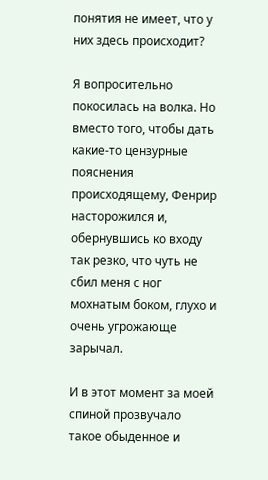понятия не имеет, что у них здесь происходит?

Я вопросительно покосилась на волка. Но вместо того, чтобы дать какие-то цензурные пояснения происходящему, Фенрир насторожился и, обернувшись ко входу так резко, что чуть не сбил меня с ног мохнатым боком, глухо и очень угрожающе зарычал.

И в этот момент за моей спиной прозвучало такое обыденное и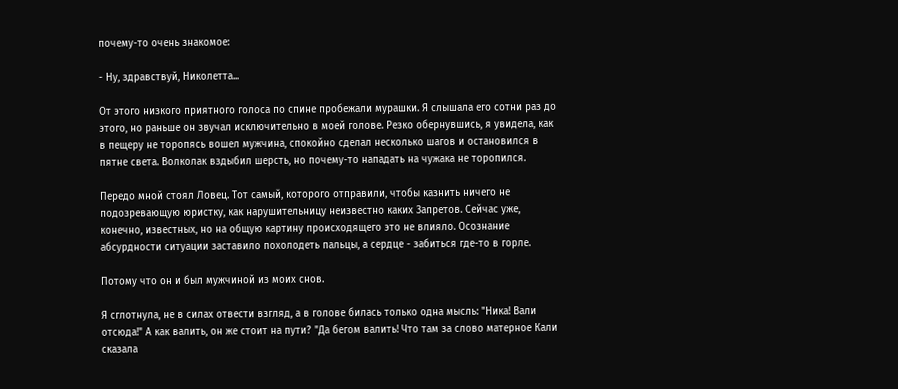почему-то очень знакомое:

- Ну, здравствуй, Николетта...

От этого низкого приятного голоса по спине пробежали мурашки. Я слышала его сотни раз до этого, но раньше он звучал исключительно в моей голове. Резко обернувшись, я увидела, как в пещеру не торопясь вошел мужчина, спокойно сделал несколько шагов и остановился в пятне света. Волколак вздыбил шерсть, но почему-то нападать на чужака не торопился.

Передо мной стоял Ловец. Тот самый, которого отправили, чтобы казнить ничего не подозревающую юристку, как нарушительницу неизвестно каких Запретов. Сейчас уже, конечно, известных, но на общую картину происходящего это не влияло. Осознание абсурдности ситуации заставило похолодеть пальцы, а сердце - забиться где-то в горле.

Потому что он и был мужчиной из моих снов.

Я сглотнула, не в силах отвести взгляд, а в голове билась только одна мысль: "Ника! Вали отсюда!" А как валить, он же стоит на пути? "Да бегом валить! Что там за слово матерное Кали сказала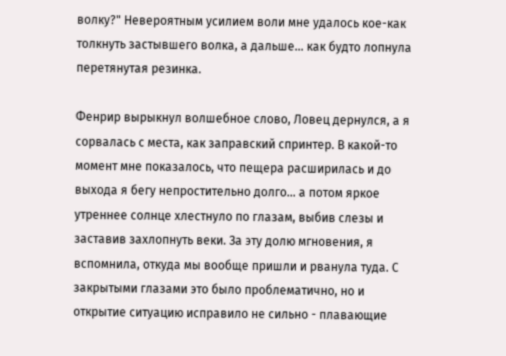волку?" Невероятным усилием воли мне удалось кое-как толкнуть застывшего волка, а дальше... как будто лопнула перетянутая резинка.

Фенрир вырыкнул волшебное слово, Ловец дернулся, а я сорвалась с места, как заправский спринтер. В какой-то момент мне показалось, что пещера расширилась и до выхода я бегу непростительно долго... а потом яркое утреннее солнце хлестнуло по глазам, выбив слезы и заставив захлопнуть веки. За эту долю мгновения, я вспомнила, откуда мы вообще пришли и рванула туда. С закрытыми глазами это было проблематично, но и открытие ситуацию исправило не сильно - плавающие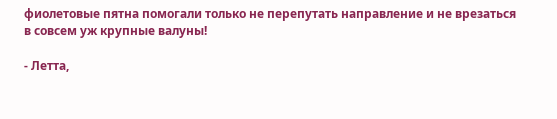фиолетовые пятна помогали только не перепутать направление и не врезаться в совсем уж крупные валуны!

- Летта,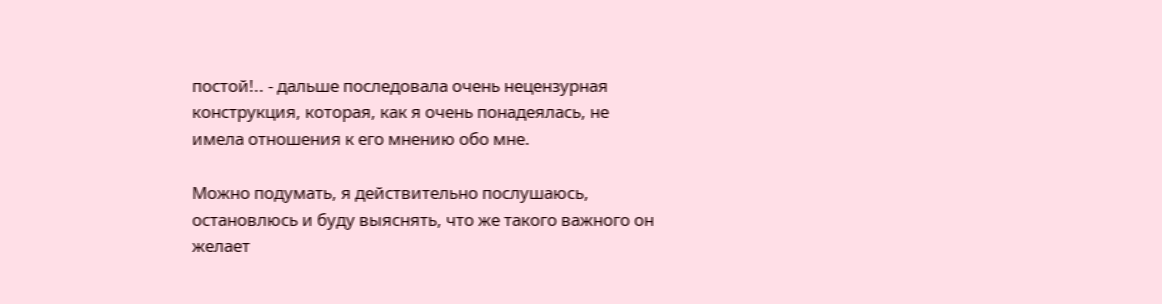постой!.. - дальше последовала очень нецензурная конструкция, которая, как я очень понадеялась, не имела отношения к его мнению обо мне.

Можно подумать, я действительно послушаюсь, остановлюсь и буду выяснять, что же такого важного он желает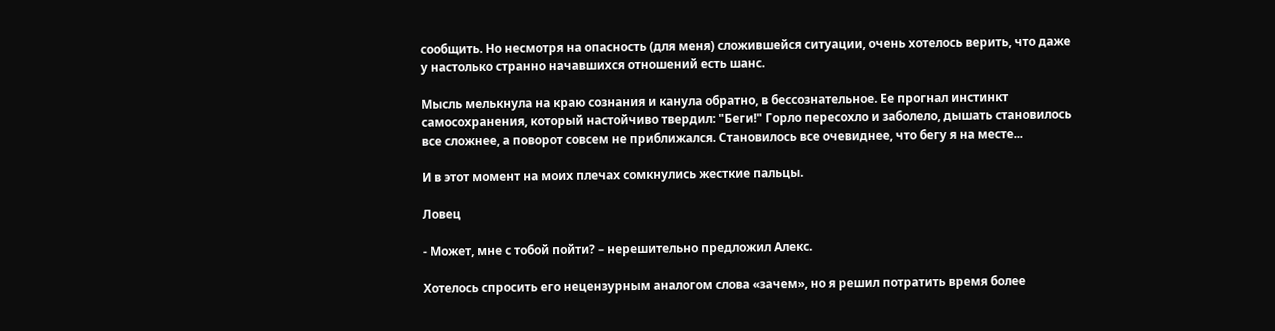сообщить. Но несмотря на опасность (для меня) сложившейся ситуации, очень хотелось верить, что даже у настолько странно начавшихся отношений есть шанс.

Мысль мелькнула на краю сознания и канула обратно, в бессознательное. Ее прогнал инстинкт самосохранения, который настойчиво твердил: "Беги!" Горло пересохло и заболело, дышать становилось все сложнее, а поворот совсем не приближался. Становилось все очевиднее, что бегу я на месте...

И в этот момент на моих плечах сомкнулись жесткие пальцы.

Ловец

- Может, мне с тобой пойти? – нерешительно предложил Алекс.

Хотелось спросить его нецензурным аналогом слова «зачем», но я решил потратить время более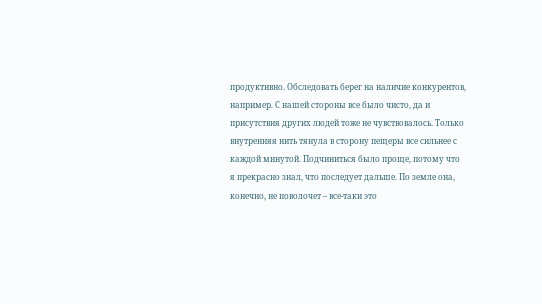продуктивно. Обследовать берег на наличие конкурентов, например. С нашей стороны все было чисто, да и присутствия других людей тоже не чувствовалось. Только внутренняя нить тянула в сторону пещеры все сильнее с каждой минутой. Подчиниться было проще, потому что я прекрасно знал, что последует дальше. По земле она, конечно, не поволочет – все-таки это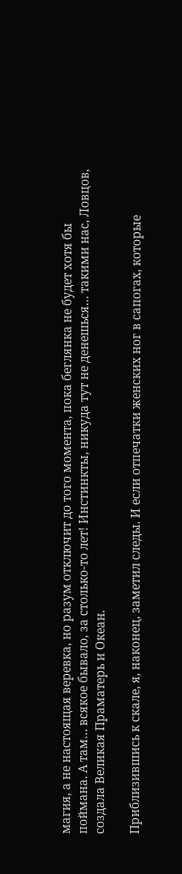магия, а не настоящая веревка, но разум отключит до того момента, пока беглянка не будет хотя бы поймана. А там… всякое бывало, за столько-то лет! Инстинкты, никуда тут не денешься… такими нас, Ловцов, создала Великая Праматерь и Океан.

Приблизившись к скале, я, наконец, заметил следы. И если отпечатки женских ног в сапогах, которые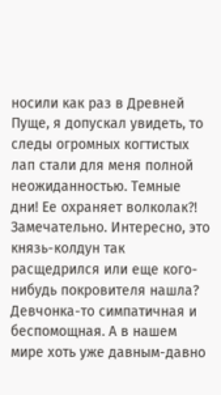носили как раз в Древней Пуще, я допускал увидеть, то следы огромных когтистых лап стали для меня полной неожиданностью. Темные дни! Ее охраняет волколак?! Замечательно. Интересно, это князь-колдун так расщедрился или еще кого-нибудь покровителя нашла? Девчонка-то симпатичная и беспомощная. А в нашем мире хоть уже давным-давно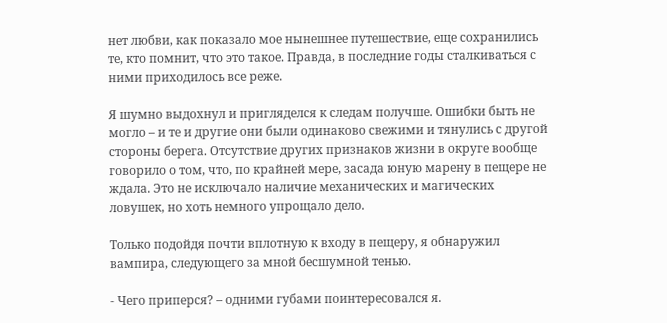нет любви, как показало мое нынешнее путешествие, еще сохранились те, кто помнит, что это такое. Правда, в последние годы сталкиваться с ними приходилось все реже.

Я шумно выдохнул и пригляделся к следам получше. Ошибки быть не могло – и те и другие они были одинаково свежими и тянулись с другой стороны берега. Отсутствие других признаков жизни в округе вообще говорило о том, что, по крайней мере, засада юную марену в пещере не ждала. Это не исключало наличие механических и магических ловушек, но хоть немного упрощало дело.

Только подойдя почти вплотную к входу в пещеру, я обнаружил вампира, следующего за мной бесшумной тенью.

- Чего приперся? – одними губами поинтересовался я.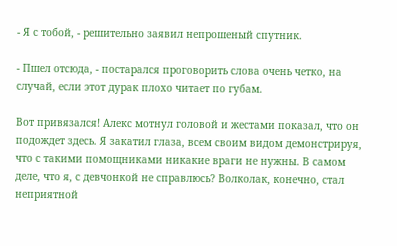- Я с тобой, - решительно заявил непрошеный спутник.

- Пшел отсюда, - постарался проговорить слова очень четко, на случай, если этот дурак плохо читает по губам.

Вот привязался! Алекс мотнул головой и жестами показал, что он подождет здесь. Я закатил глаза, всем своим видом демонстрируя, что с такими помощниками никакие враги не нужны. В самом деле, что я, с девчонкой не справлюсь? Волколак, конечно, стал неприятной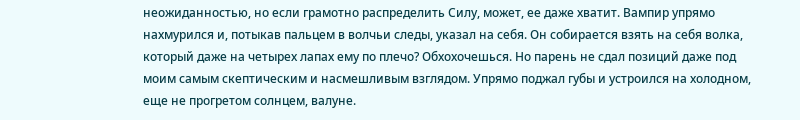неожиданностью, но если грамотно распределить Силу, может, ее даже хватит. Вампир упрямо нахмурился и, потыкав пальцем в волчьи следы, указал на себя. Он собирается взять на себя волка, который даже на четырех лапах ему по плечо? Обхохочешься. Но парень не сдал позиций даже под моим самым скептическим и насмешливым взглядом. Упрямо поджал губы и устроился на холодном, еще не прогретом солнцем, валуне.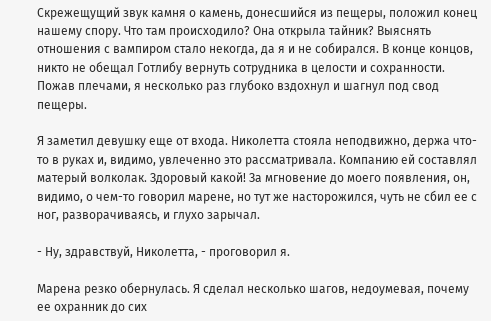Скрежещущий звук камня о камень, донесшийся из пещеры, положил конец нашему спору. Что там происходило? Она открыла тайник? Выяснять отношения с вампиром стало некогда, да я и не собирался. В конце концов, никто не обещал Готлибу вернуть сотрудника в целости и сохранности. Пожав плечами, я несколько раз глубоко вздохнул и шагнул под свод пещеры.

Я заметил девушку еще от входа. Николетта стояла неподвижно, держа что-то в руках и, видимо, увлеченно это рассматривала. Компанию ей составлял матерый волколак. Здоровый какой! За мгновение до моего появления, он, видимо, о чем-то говорил марене, но тут же насторожился, чуть не сбил ее с ног, разворачиваясь, и глухо зарычал.

- Ну, здравствуй, Николетта, - проговорил я.

Марена резко обернулась. Я сделал несколько шагов, недоумевая, почему ее охранник до сих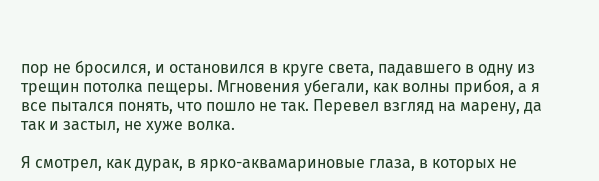пор не бросился, и остановился в круге света, падавшего в одну из трещин потолка пещеры. Мгновения убегали, как волны прибоя, а я все пытался понять, что пошло не так. Перевел взгляд на марену, да так и застыл, не хуже волка.

Я смотрел, как дурак, в ярко-аквамариновые глаза, в которых не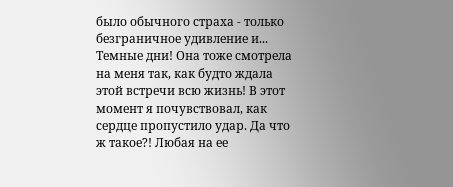было обычного страха - только безграничное удивление и... Темные дни! Она тоже смотрела на меня так, как будто ждала этой встречи всю жизнь! В этот момент я почувствовал, как сердце пропустило удар. Да что ж такое?! Любая на ее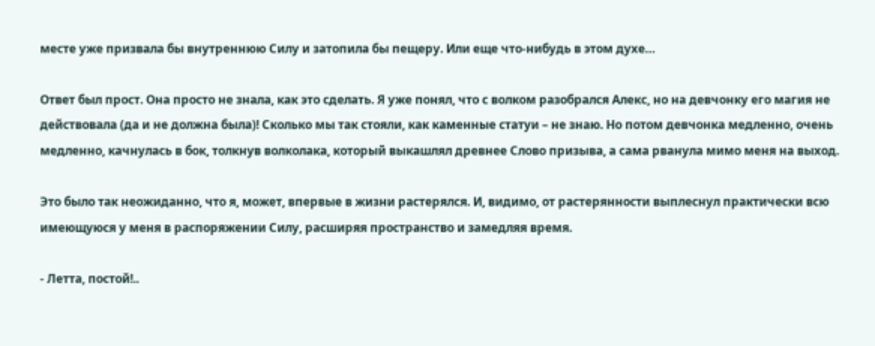месте уже призвала бы внутреннюю Силу и затопила бы пещеру. Или еще что-нибудь в этом духе…

Ответ был прост. Она просто не знала, как это сделать. Я уже понял, что с волком разобрался Алекс, но на девчонку его магия не действовала (да и не должна была)! Сколько мы так стояли, как каменные статуи – не знаю. Но потом девчонка медленно, очень медленно, качнулась в бок, толкнув волколака, который выкашлял древнее Слово призыва, а сама рванула мимо меня на выход.

Это было так неожиданно, что я, может, впервые в жизни растерялся. И, видимо, от растерянности выплеснул практически всю имеющуюся у меня в распоряжении Силу, расширяя пространство и замедляя время.

- Летта, постой!..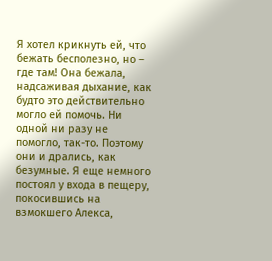Я хотел крикнуть ей, что бежать бесполезно, но – где там! Она бежала, надсаживая дыхание, как будто это действительно могло ей помочь. Ни одной ни разу не помогло, так-то. Поэтому они и дрались, как безумные. Я еще немного постоял у входа в пещеру, покосившись на взмокшего Алекса,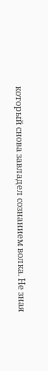который снова завладел сознанием волка. Не зная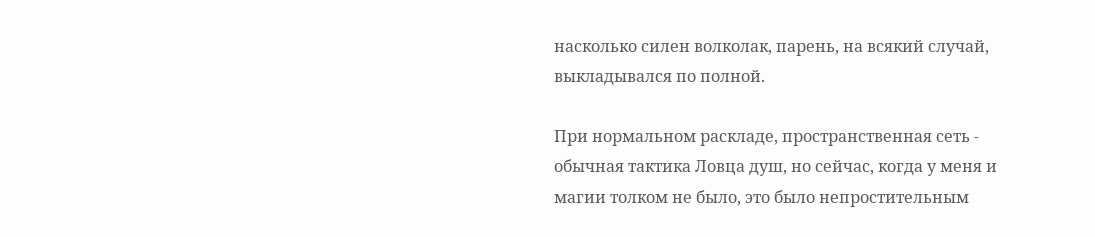насколько силен волколак, парень, на всякий случай, выкладывался по полной.

При нормальном раскладе, пространственная сеть - обычная тактика Ловца душ, но сейчас, когда у меня и магии толком не было, это было непростительным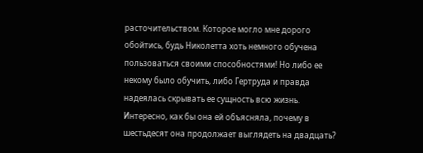расточительством. Которое могло мне дорого обойтись, будь Николетта хоть немного обучена пользоваться своими способностями! Но либо ее некому было обучить, либо Гертруда и правда надеялась скрывать ее сущность всю жизнь. Интересно, как бы она ей объясняла, почему в шестьдесят она продолжает выглядеть на двадцать?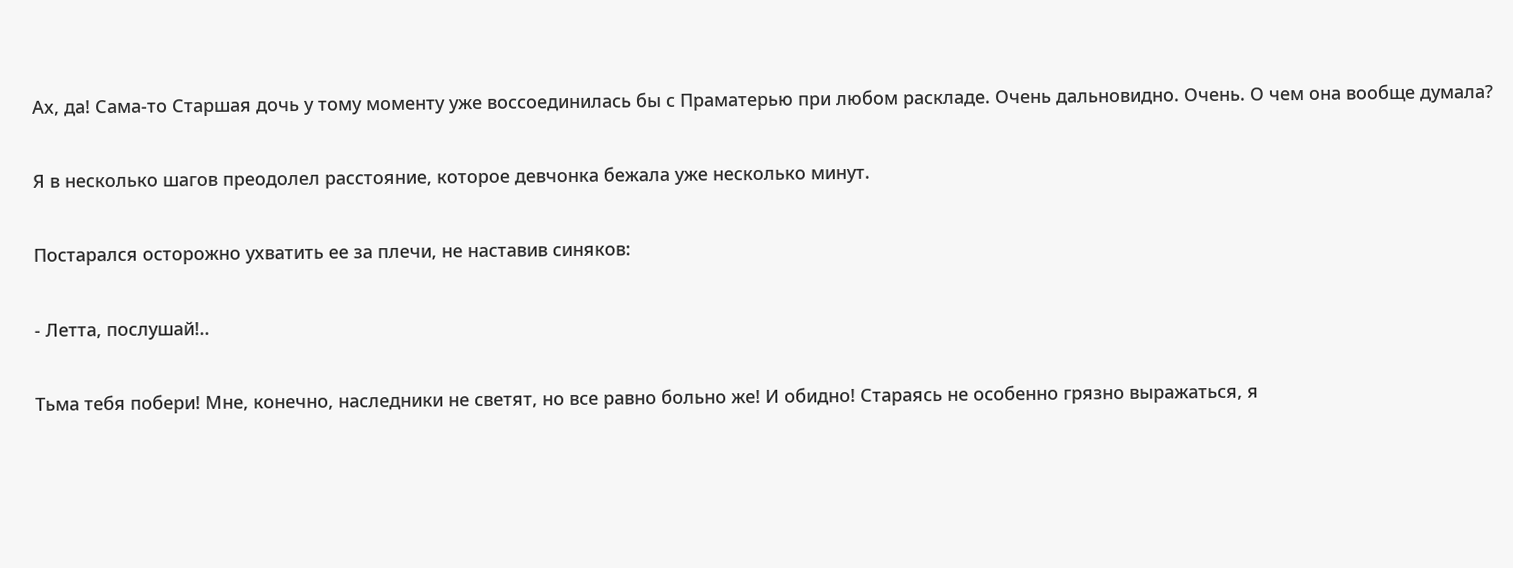Ах, да! Сама-то Старшая дочь у тому моменту уже воссоединилась бы с Праматерью при любом раскладе. Очень дальновидно. Очень. О чем она вообще думала?

Я в несколько шагов преодолел расстояние, которое девчонка бежала уже несколько минут.

Постарался осторожно ухватить ее за плечи, не наставив синяков:

- Летта, послушай!..

Тьма тебя побери! Мне, конечно, наследники не светят, но все равно больно же! И обидно! Стараясь не особенно грязно выражаться, я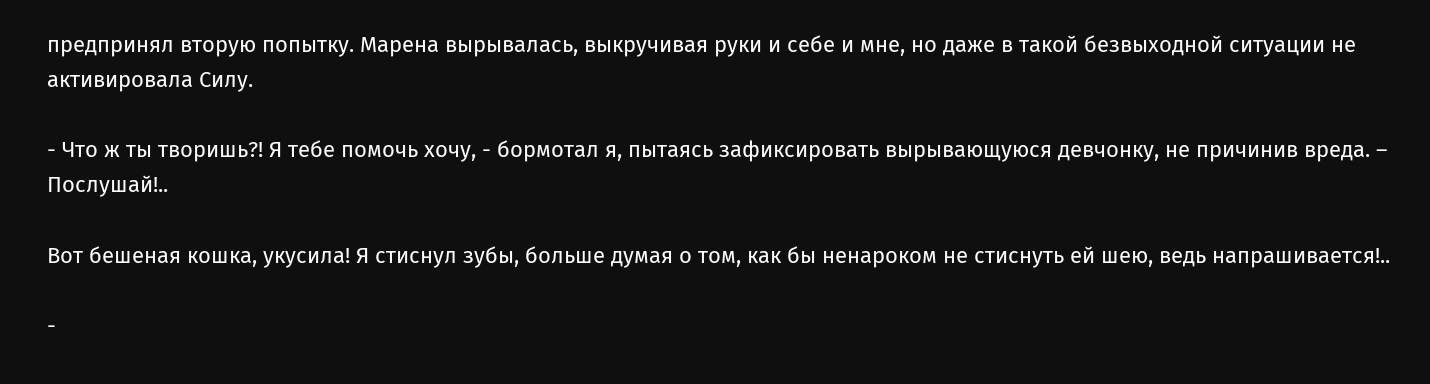предпринял вторую попытку. Марена вырывалась, выкручивая руки и себе и мне, но даже в такой безвыходной ситуации не активировала Силу.

- Что ж ты творишь?! Я тебе помочь хочу, - бормотал я, пытаясь зафиксировать вырывающуюся девчонку, не причинив вреда. – Послушай!..

Вот бешеная кошка, укусила! Я стиснул зубы, больше думая о том, как бы ненароком не стиснуть ей шею, ведь напрашивается!..

-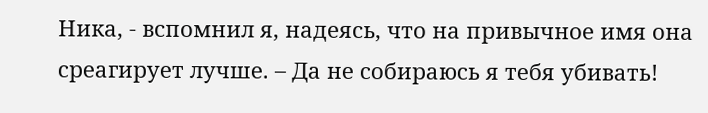Ника, - вспомнил я, надеясь, что на привычное имя она среагирует лучше. – Да не собираюсь я тебя убивать!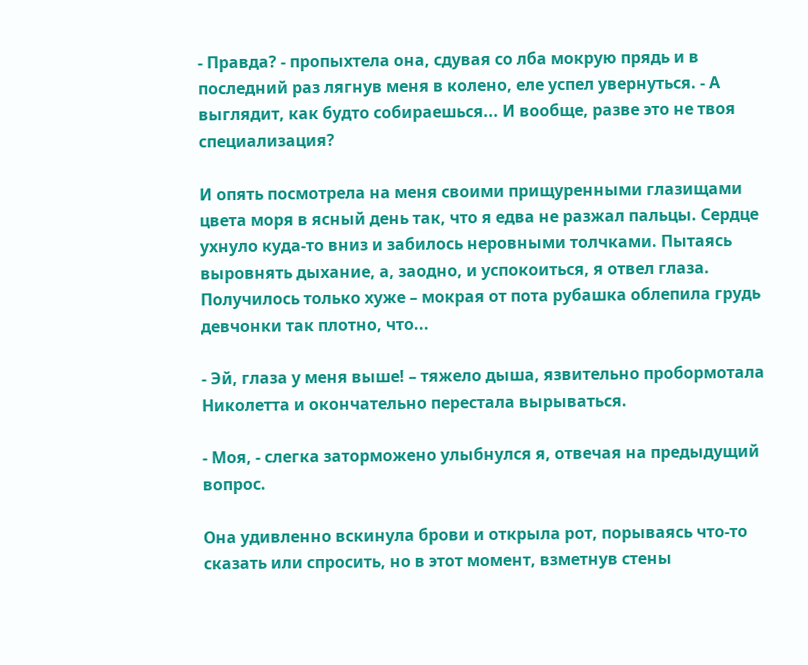- Правда? - пропыхтела она, сдувая со лба мокрую прядь и в последний раз лягнув меня в колено, еле успел увернуться. - А выглядит, как будто собираешься... И вообще, разве это не твоя специализация?

И опять посмотрела на меня своими прищуренными глазищами цвета моря в ясный день так, что я едва не разжал пальцы. Сердце ухнуло куда-то вниз и забилось неровными толчками. Пытаясь выровнять дыхание, а, заодно, и успокоиться, я отвел глаза. Получилось только хуже – мокрая от пота рубашка облепила грудь девчонки так плотно, что...

- Эй, глаза у меня выше! – тяжело дыша, язвительно пробормотала Николетта и окончательно перестала вырываться.

- Моя, - слегка заторможено улыбнулся я, отвечая на предыдущий вопрос.

Она удивленно вскинула брови и открыла рот, порываясь что-то сказать или спросить, но в этот момент, взметнув стены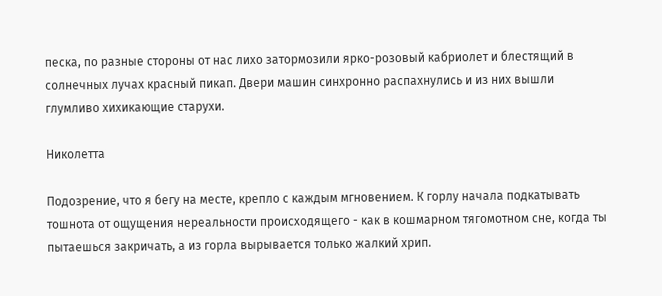песка, по разные стороны от нас лихо затормозили ярко-розовый кабриолет и блестящий в солнечных лучах красный пикап. Двери машин синхронно распахнулись и из них вышли глумливо хихикающие старухи.

Николетта

Подозрение, что я бегу на месте, крепло с каждым мгновением. К горлу начала подкатывать тошнота от ощущения нереальности происходящего - как в кошмарном тягомотном сне, когда ты пытаешься закричать, а из горла вырывается только жалкий хрип.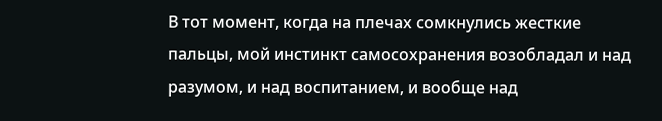В тот момент, когда на плечах сомкнулись жесткие пальцы, мой инстинкт самосохранения возобладал и над разумом, и над воспитанием, и вообще над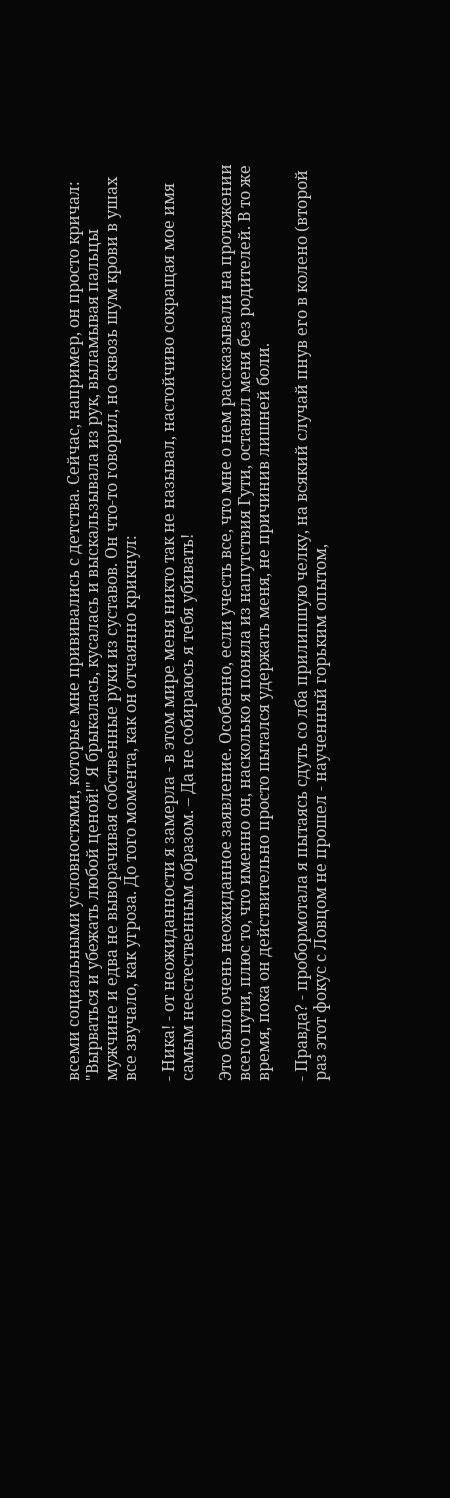всеми социальными условностями, которые мне прививались с детства. Сейчас, например, он просто кричал: "Вырваться и убежать любой ценой!" Я брыкалась, кусалась и выскальзывала из рук, выламывая пальцы мужчине и едва не выворачивая собственные руки из суставов. Он что-то говорил, но сквозь шум крови в ушах все звучало, как угроза. До того момента, как он отчаянно крикнул:

- Ника! - от неожиданности я замерла - в этом мире меня никто так не называл, настойчиво сокращая мое имя самым неестественным образом. – Да не собираюсь я тебя убивать!

Это было очень неожиданное заявление. Особенно, если учесть все, что мне о нем рассказывали на протяжении всего пути, плюс то, что именно он, насколько я поняла из напутствия Гути, оставил меня без родителей. В то же время, пока он действительно просто пытался удержать меня, не причинив лишней боли.

- Правда? - пробормотала я пытаясь сдуть со лба прилипшую челку, на всякий случай пнув его в колено (второй раз этот фокус с Ловцом не прошел - наученный горьким опытом,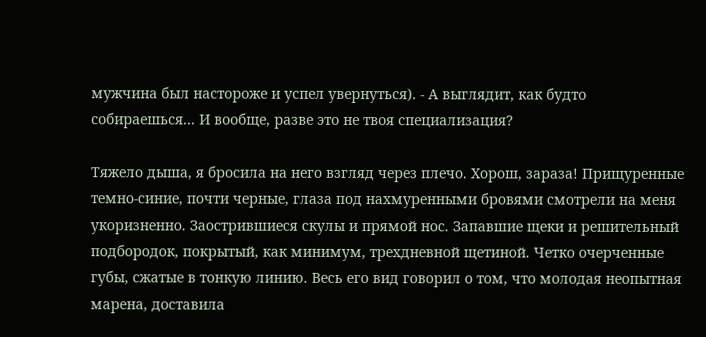мужчина был настороже и успел увернуться). - А выглядит, как будто собираешься... И вообще, разве это не твоя специализация?

Тяжело дыша, я бросила на него взгляд через плечо. Хорош, зараза! Прищуренные темно-синие, почти черные, глаза под нахмуренными бровями смотрели на меня укоризненно. Заострившиеся скулы и прямой нос. Запавшие щеки и решительный подбородок, покрытый, как минимум, трехдневной щетиной. Четко очерченные губы, сжатые в тонкую линию. Весь его вид говорил о том, что молодая неопытная марена, доставила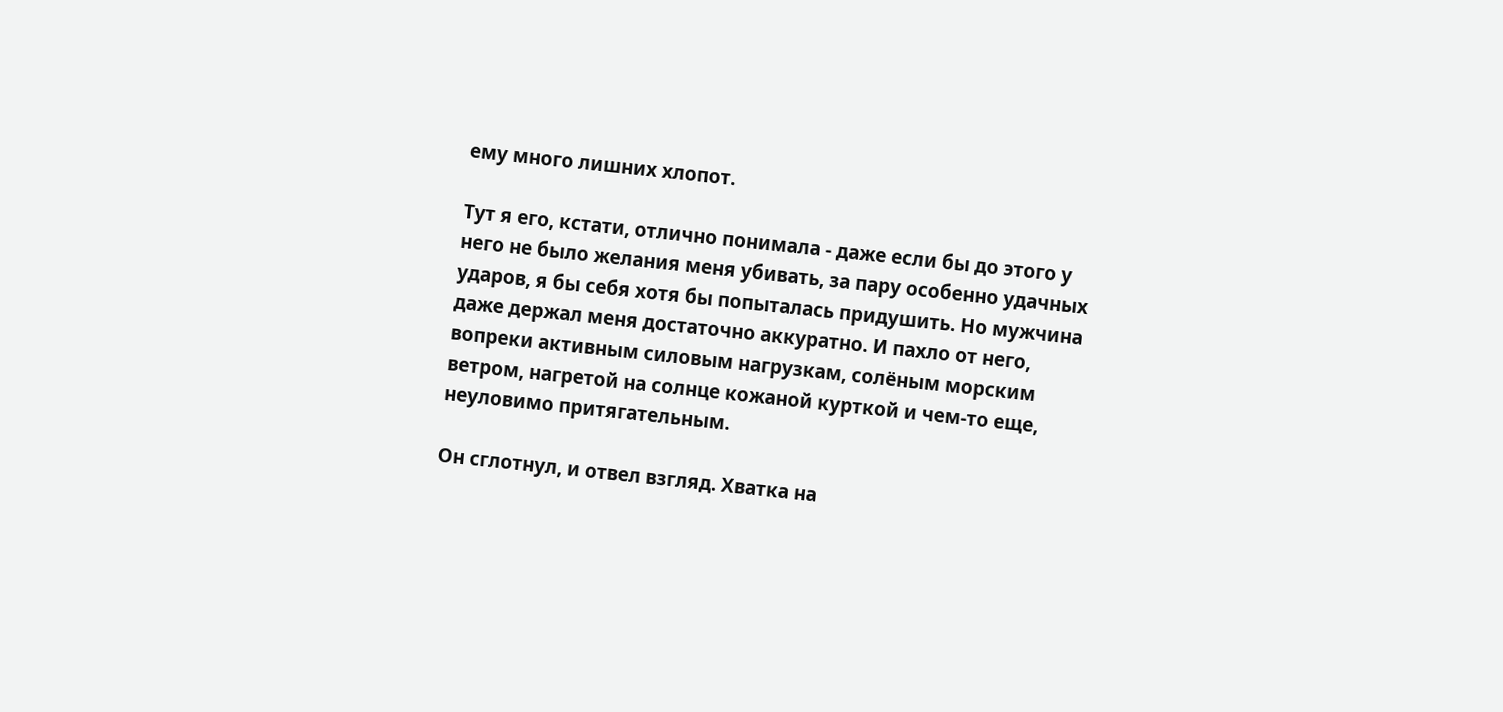ему много лишних хлопот.

Тут я его, кстати, отлично понимала - даже если бы до этого у него не было желания меня убивать, за пару особенно удачных ударов, я бы себя хотя бы попыталась придушить. Но мужчина даже держал меня достаточно аккуратно. И пахло от него, вопреки активным силовым нагрузкам, солёным морским ветром, нагретой на солнце кожаной курткой и чем-то еще, неуловимо притягательным.

Он сглотнул, и отвел взгляд. Хватка на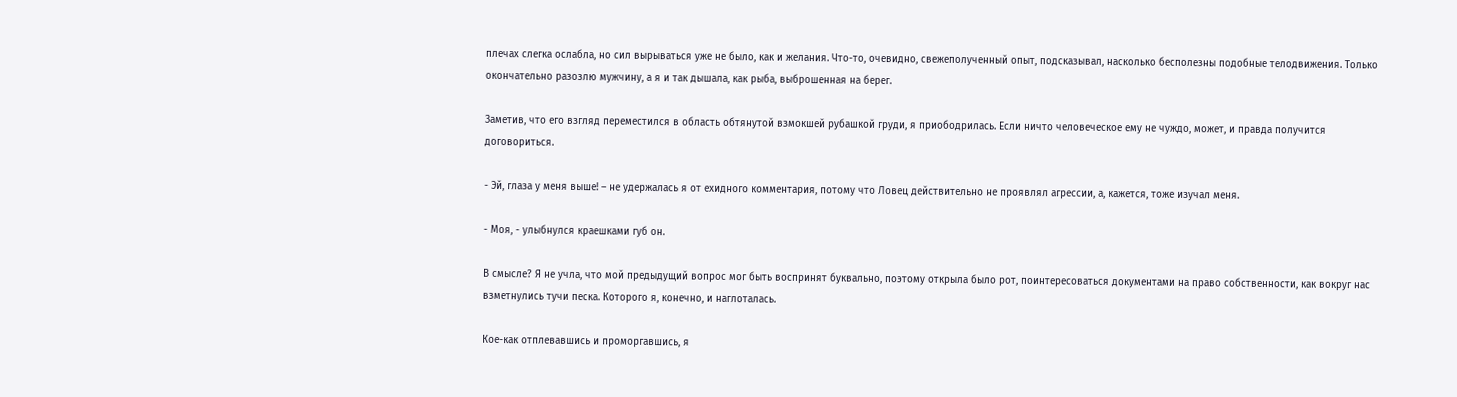плечах слегка ослабла, но сил вырываться уже не было, как и желания. Что-то, очевидно, свежеполученный опыт, подсказывал, насколько бесполезны подобные телодвижения. Только окончательно разозлю мужчину, а я и так дышала, как рыба, выброшенная на берег.

Заметив, что его взгляд переместился в область обтянутой взмокшей рубашкой груди, я приободрилась. Если ничто человеческое ему не чуждо, может, и правда получится договориться.

- Эй, глаза у меня выше! – не удержалась я от ехидного комментария, потому что Ловец действительно не проявлял агрессии, а, кажется, тоже изучал меня.

- Моя, - улыбнулся краешками губ он.

В смысле? Я не учла, что мой предыдущий вопрос мог быть воспринят буквально, поэтому открыла было рот, поинтересоваться документами на право собственности, как вокруг нас взметнулись тучи песка. Которого я, конечно, и наглоталась.

Кое-как отплевавшись и проморгавшись, я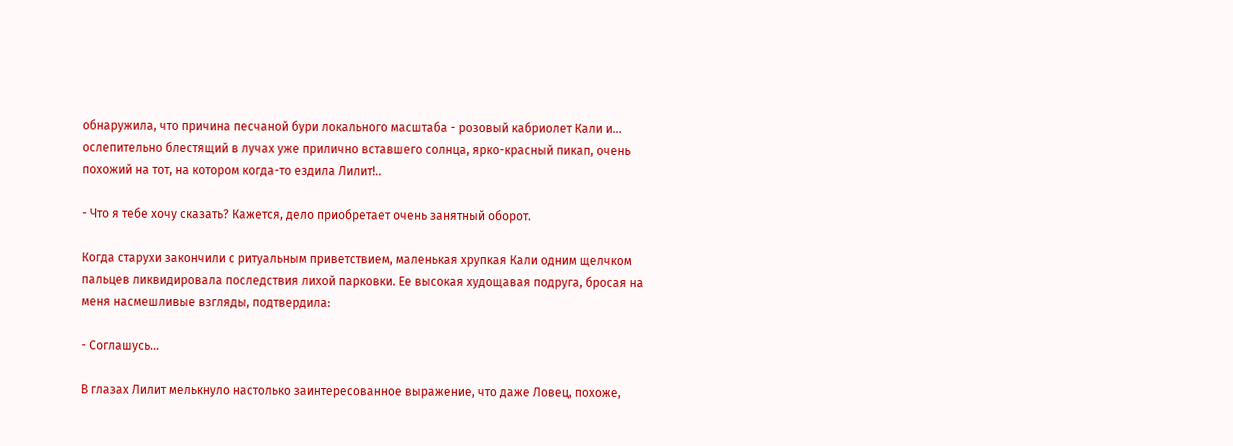обнаружила, что причина песчаной бури локального масштаба - розовый кабриолет Кали и... ослепительно блестящий в лучах уже прилично вставшего солнца, ярко-красный пикап, очень похожий на тот, на котором когда-то ездила Лилит!..

- Что я тебе хочу сказать? Кажется, дело приобретает очень занятный оборот.

Когда старухи закончили с ритуальным приветствием, маленькая хрупкая Кали одним щелчком пальцев ликвидировала последствия лихой парковки. Ее высокая худощавая подруга, бросая на меня насмешливые взгляды, подтвердила:

- Соглашусь...

В глазах Лилит мелькнуло настолько заинтересованное выражение, что даже Ловец, похоже,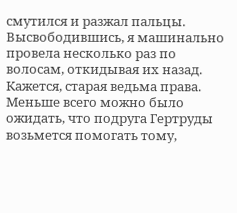смутился и разжал пальцы. Высвободившись, я машинально провела несколько раз по волосам, откидывая их назад. Кажется, старая ведьма права. Меньше всего можно было ожидать, что подруга Гертруды возьмется помогать тому,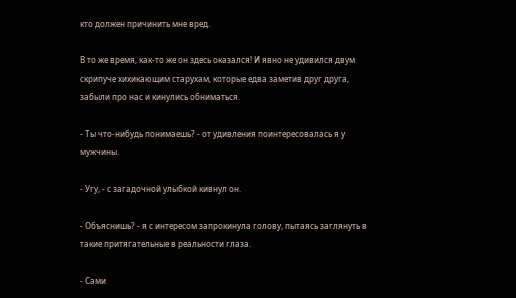кто должен причинить мне вред.

В то же время, как-то же он здесь оказался! И явно не удивился двум скрипуче хихикающим старухам, которые едва заметив друг друга, забыли про нас и кинулись обниматься.

- Ты что-нибудь понимаешь? - от удивления поинтересовалась я у мужчины.

- Угу, - с загадочной улыбкой кивнул он.

- Объяснишь? - я с интересом запрокинула голову, пытаясь заглянуть в такие притягательные в реальности глаза.

- Сами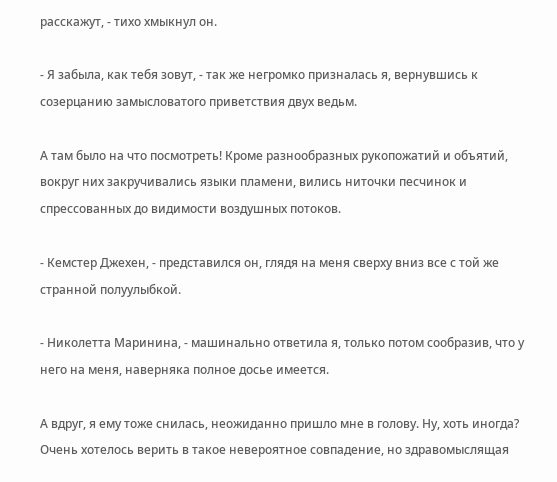расскажут, - тихо хмыкнул он.

- Я забыла, как тебя зовут, - так же негромко призналась я, вернувшись к созерцанию замысловатого приветствия двух ведьм.

А там было на что посмотреть! Кроме разнообразных рукопожатий и объятий, вокруг них закручивались языки пламени, вились ниточки песчинок и спрессованных до видимости воздушных потоков.

- Кемстер Джехен, - представился он, глядя на меня сверху вниз все с той же странной полуулыбкой.

- Николетта Маринина, - машинально ответила я, только потом сообразив, что у него на меня, наверняка полное досье имеется.

А вдруг, я ему тоже снилась, неожиданно пришло мне в голову. Ну, хоть иногда? Очень хотелось верить в такое невероятное совпадение, но здравомыслящая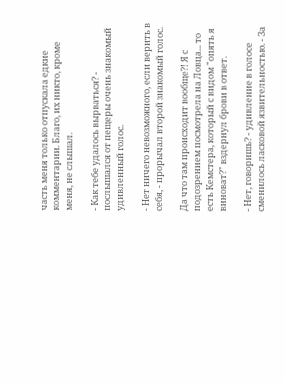часть меня только отпускала едкие комментарии. Благо, их никто, кроме меня, не слышал.

- Как тебе удалось вырваться? - послышался от пещеры очень знакомый удивленный голос.

- Нет ничего невозможного, если верить в себя, - прорычал второй знакомый голос.

Да что там происходит вообще?! Я с подозрением посмотрела на Ловца... то есть Кемстера, который с видом "опять я виноват?" вздернул брови в ответ.

- Нет, говоришь? - удивление в голосе сменилось ласковой язвительностью. - За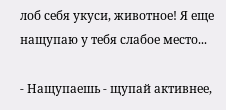лоб себя укуси, животное! Я еще нащупаю у тебя слабое место...

- Нащупаешь - щупай активнее,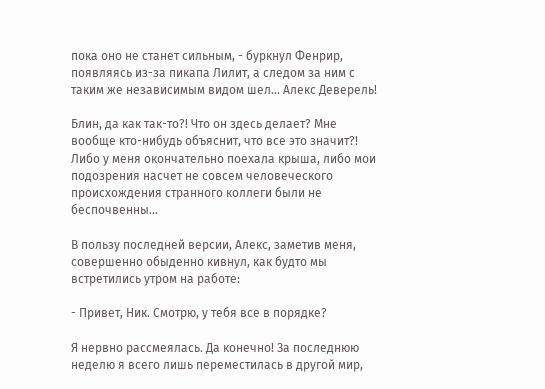пока оно не станет сильным, - буркнул Фенрир, появляясь из-за пикапа Лилит, а следом за ним с таким же независимым видом шел... Алекс Деверель!

Блин, да как так-то?! Что он здесь делает? Мне вообще кто-нибудь объяснит, что все это значит?! Либо у меня окончательно поехала крыша, либо мои подозрения насчет не совсем человеческого происхождения странного коллеги были не беспочвенны...

В пользу последней версии, Алекс, заметив меня, совершенно обыденно кивнул, как будто мы встретились утром на работе:

- Привет, Ник. Смотрю, у тебя все в порядке?

Я нервно рассмеялась. Да конечно! За последнюю неделю я всего лишь переместилась в другой мир,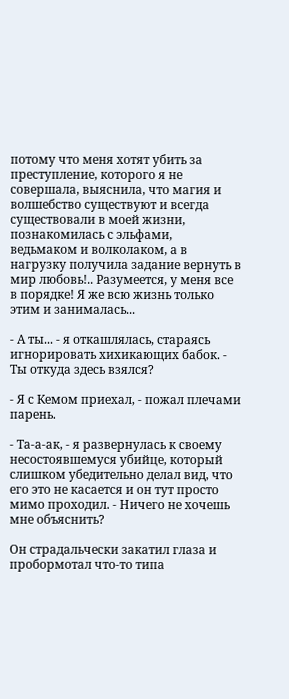потому что меня хотят убить за преступление, которого я не совершала, выяснила, что магия и волшебство существуют и всегда существовали в моей жизни, познакомилась с эльфами, ведьмаком и волколаком, а в нагрузку получила задание вернуть в мир любовь!.. Разумеется, у меня все в порядке! Я же всю жизнь только этим и занималась...

- А ты... - я откашлялась, стараясь игнорировать хихикающих бабок. - Ты откуда здесь взялся?

- Я с Кемом приехал, - пожал плечами парень.

- Та-а-ак, - я развернулась к своему несостоявшемуся убийце, который слишком убедительно делал вид, что его это не касается и он тут просто мимо проходил. - Ничего не хочешь мне объяснить?

Он страдальчески закатил глаза и пробормотал что-то типа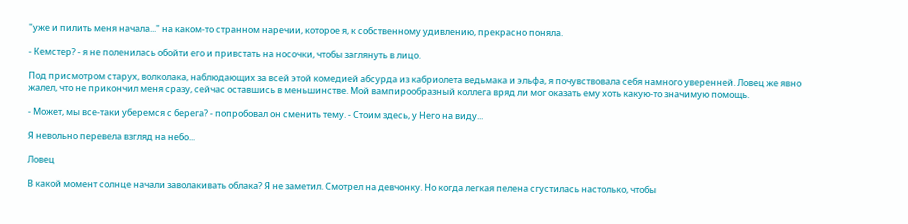"уже и пилить меня начала..." на каком-то странном наречии, которое я, к собственному удивлению, прекрасно поняла.

- Кемстер? - я не поленилась обойти его и привстать на носочки, чтобы заглянуть в лицо.

Под присмотром старух, волколака, наблюдающих за всей этой комедией абсурда из кабриолета ведьмака и эльфа, я почувствовала себя намного уверенней. Ловец же явно жалел, что не прикончил меня сразу, сейчас оставшись в меньшинстве. Мой вампирообразный коллега вряд ли мог оказать ему хоть какую-то значимую помощь.

- Может, мы все-таки уберемся с берега? - попробовал он сменить тему. - Стоим здесь, у Него на виду...

Я невольно перевела взгляд на небо...

Ловец

В какой момент солнце начали заволакивать облака? Я не заметил. Смотрел на девчонку. Но когда легкая пелена сгустилась настолько, чтобы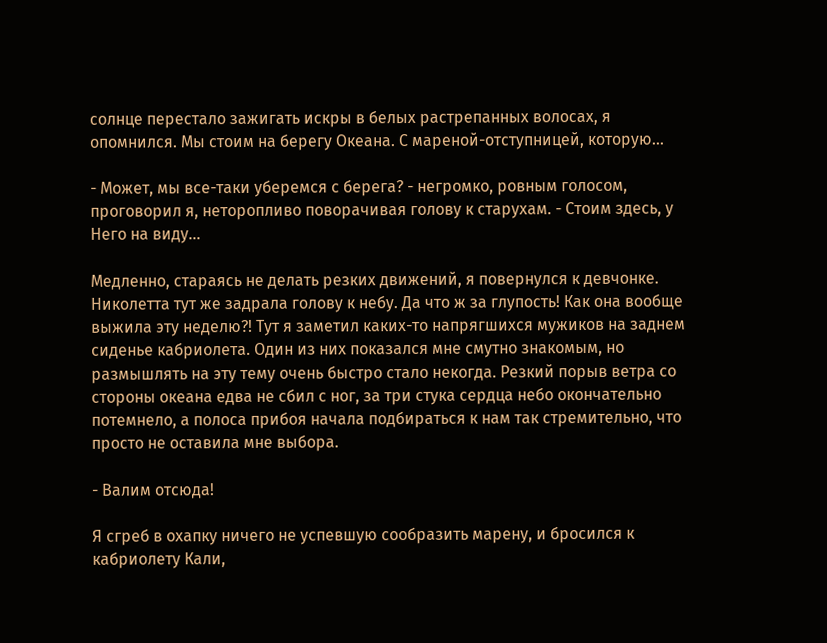солнце перестало зажигать искры в белых растрепанных волосах, я опомнился. Мы стоим на берегу Океана. С мареной-отступницей, которую...

- Может, мы все-таки уберемся с берега? - негромко, ровным голосом, проговорил я, неторопливо поворачивая голову к старухам. - Стоим здесь, у Него на виду...

Медленно, стараясь не делать резких движений, я повернулся к девчонке. Николетта тут же задрала голову к небу. Да что ж за глупость! Как она вообще выжила эту неделю?! Тут я заметил каких-то напрягшихся мужиков на заднем сиденье кабриолета. Один из них показался мне смутно знакомым, но размышлять на эту тему очень быстро стало некогда. Резкий порыв ветра со стороны океана едва не сбил с ног, за три стука сердца небо окончательно потемнело, а полоса прибоя начала подбираться к нам так стремительно, что просто не оставила мне выбора.

- Валим отсюда!

Я сгреб в охапку ничего не успевшую сообразить марену, и бросился к кабриолету Кали,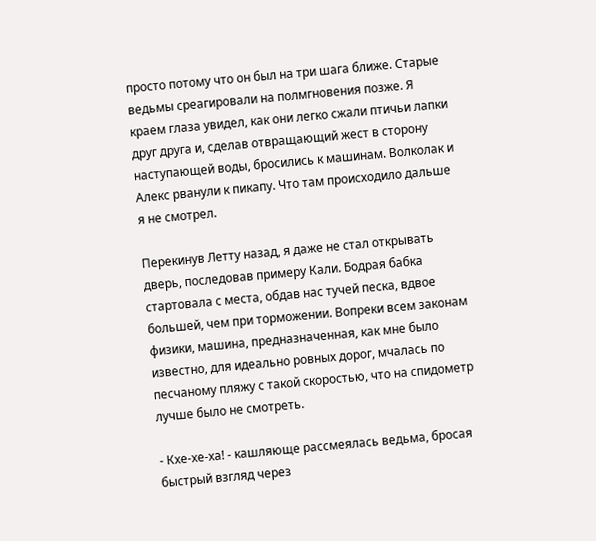просто потому что он был на три шага ближе. Старые ведьмы среагировали на полмгновения позже. Я краем глаза увидел, как они легко сжали птичьи лапки друг друга и, сделав отвращающий жест в сторону наступающей воды, бросились к машинам. Волколак и Алекс рванули к пикапу. Что там происходило дальше я не смотрел.

Перекинув Летту назад, я даже не стал открывать дверь, последовав примеру Кали. Бодрая бабка стартовала с места, обдав нас тучей песка, вдвое большей, чем при торможении. Вопреки всем законам физики, машина, предназначенная, как мне было известно, для идеально ровных дорог, мчалась по песчаному пляжу с такой скоростью, что на спидометр лучше было не смотреть.

- Кхе-хе-ха! - кашляюще рассмеялась ведьма, бросая быстрый взгляд через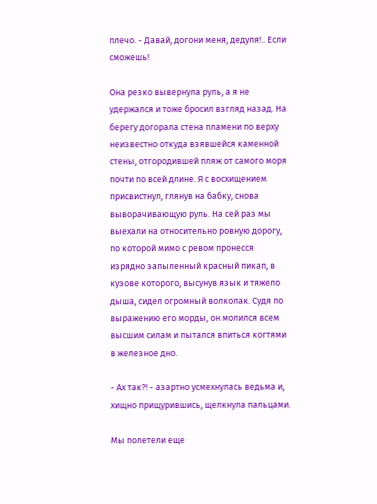плечо. - Давай, догони меня, дедуля!.. Если сможешь!

Она резко вывернула руль, а я не удержался и тоже бросил взгляд назад. На берегу догорала стена пламени по верху неизвестно откуда взявшейся каменной стены, отгородившей пляж от самого моря почти по всей длине. Я с восхищением присвистнул, глянув на бабку, снова выворачивающую руль. На сей раз мы выехали на относительно ровную дорогу, по которой мимо с ревом пронесся изрядно запыленный красный пикап, в кузове которого, высунув язык и тяжело дыша, сидел огромный волколак. Судя по выражению его морды, он молился всем высшим силам и пытался впиться когтями в железное дно.

- Ах так?! - азартно усмехнулась ведьма и, хищно прищурившись, щелкнула пальцами.

Мы полетели еще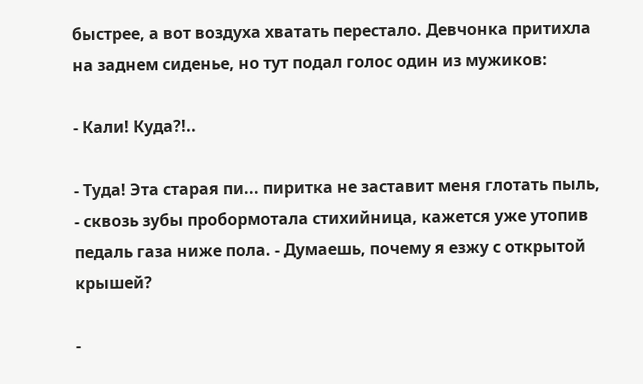быстрее, а вот воздуха хватать перестало. Девчонка притихла на заднем сиденье, но тут подал голос один из мужиков:

- Кали! Куда?!..

- Туда! Эта старая пи... пиритка не заставит меня глотать пыль, - сквозь зубы пробормотала стихийница, кажется уже утопив педаль газа ниже пола. - Думаешь, почему я езжу с открытой крышей?

-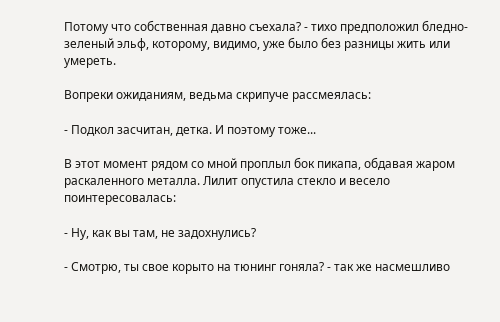Потому что собственная давно съехала? - тихо предположил бледно-зеленый эльф, которому, видимо, уже было без разницы жить или умереть.

Вопреки ожиданиям, ведьма скрипуче рассмеялась:

- Подкол засчитан, детка. И поэтому тоже...

В этот момент рядом со мной проплыл бок пикапа, обдавая жаром раскаленного металла. Лилит опустила стекло и весело поинтересовалась:

- Ну, как вы там, не задохнулись?

- Смотрю, ты свое корыто на тюнинг гоняла? - так же насмешливо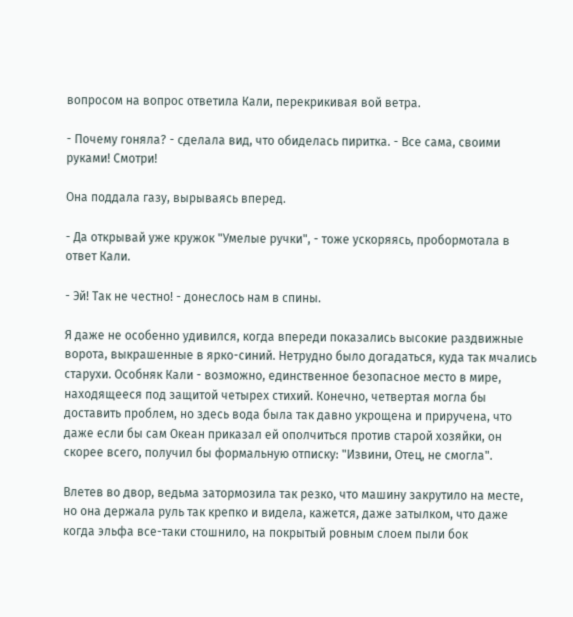вопросом на вопрос ответила Кали, перекрикивая вой ветра.

- Почему гоняла? - сделала вид, что обиделась пиритка. - Все сама, своими руками! Смотри!

Она поддала газу, вырываясь вперед.

- Да открывай уже кружок "Умелые ручки", - тоже ускоряясь, пробормотала в ответ Кали.

- Эй! Так не честно! - донеслось нам в спины.

Я даже не особенно удивился, когда впереди показались высокие раздвижные ворота, выкрашенные в ярко-синий. Нетрудно было догадаться, куда так мчались старухи. Особняк Кали - возможно, единственное безопасное место в мире, находящееся под защитой четырех стихий. Конечно, четвертая могла бы доставить проблем, но здесь вода была так давно укрощена и приручена, что даже если бы сам Океан приказал ей ополчиться против старой хозяйки, он скорее всего, получил бы формальную отписку: "Извини, Отец, не смогла".

Влетев во двор, ведьма затормозила так резко, что машину закрутило на месте, но она держала руль так крепко и видела, кажется, даже затылком, что даже когда эльфа все-таки стошнило, на покрытый ровным слоем пыли бок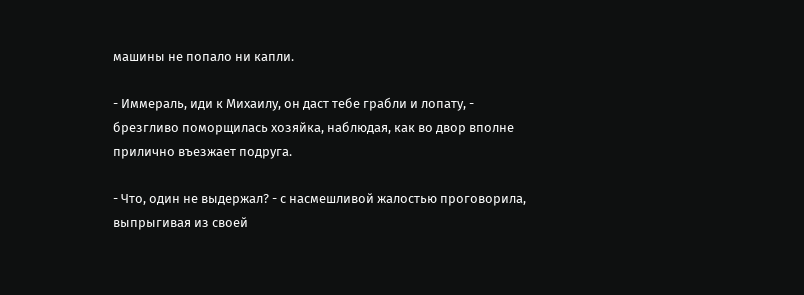машины не попало ни капли.

- Иммераль, иди к Михаилу, он даст тебе грабли и лопату, - брезгливо поморщилась хозяйка, наблюдая, как во двор вполне прилично въезжает подруга.

- Что, один не выдержал? - с насмешливой жалостью проговорила, выпрыгивая из своей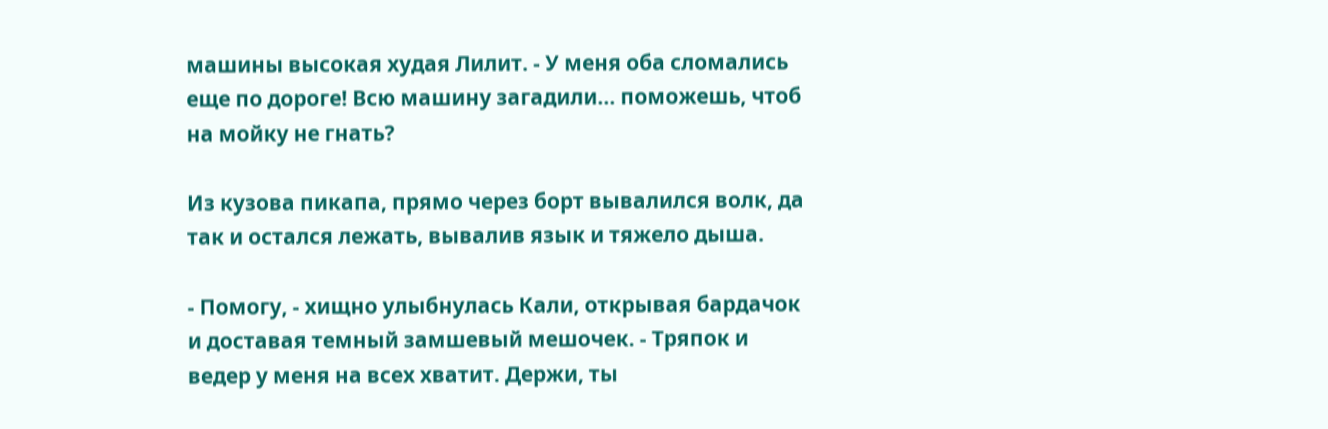машины высокая худая Лилит. - У меня оба сломались еще по дороге! Всю машину загадили... поможешь, чтоб на мойку не гнать?

Из кузова пикапа, прямо через борт вывалился волк, да так и остался лежать, вывалив язык и тяжело дыша.

- Помогу, - хищно улыбнулась Кали, открывая бардачок и доставая темный замшевый мешочек. - Тряпок и ведер у меня на всех хватит. Держи, ты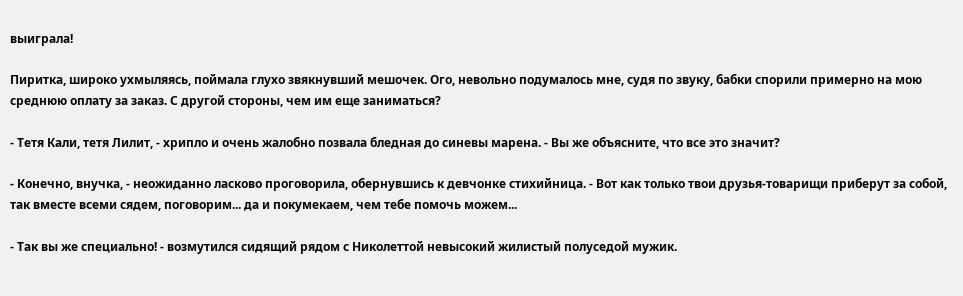выиграла!

Пиритка, широко ухмыляясь, поймала глухо звякнувший мешочек. Ого, невольно подумалось мне, судя по звуку, бабки спорили примерно на мою среднюю оплату за заказ. С другой стороны, чем им еще заниматься?

- Тетя Кали, тетя Лилит, - хрипло и очень жалобно позвала бледная до синевы марена. - Вы же объясните, что все это значит?

- Конечно, внучка, - неожиданно ласково проговорила, обернувшись к девчонке стихийница. - Вот как только твои друзья-товарищи приберут за собой, так вместе всеми сядем, поговорим... да и покумекаем, чем тебе помочь можем...

- Так вы же специально! - возмутился сидящий рядом с Николеттой невысокий жилистый полуседой мужик.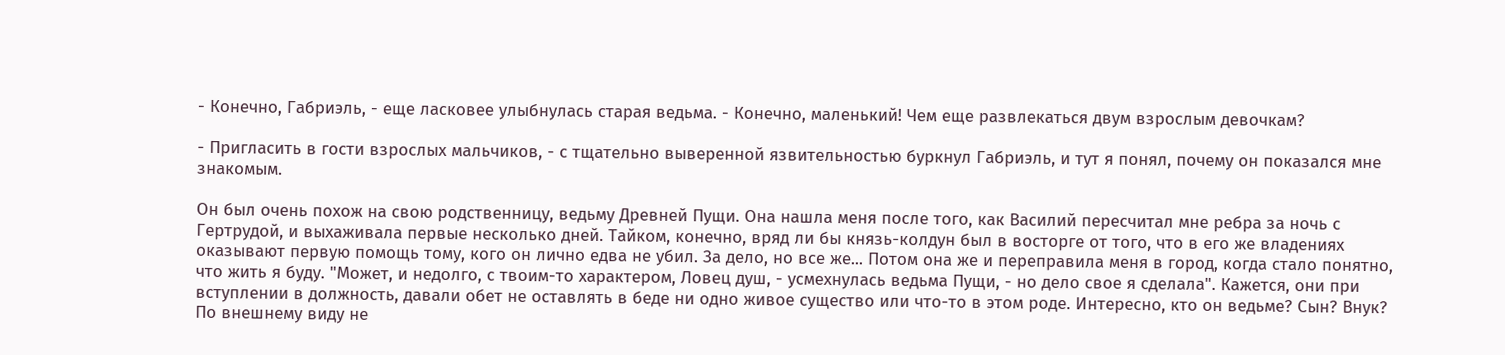- Конечно, Габриэль, - еще ласковее улыбнулась старая ведьма. - Конечно, маленький! Чем еще развлекаться двум взрослым девочкам?

- Пригласить в гости взрослых мальчиков, - с тщательно выверенной язвительностью буркнул Габриэль, и тут я понял, почему он показался мне знакомым.

Он был очень похож на свою родственницу, ведьму Древней Пущи. Она нашла меня после того, как Василий пересчитал мне ребра за ночь с Гертрудой, и выхаживала первые несколько дней. Тайком, конечно, вряд ли бы князь-колдун был в восторге от того, что в его же владениях оказывают первую помощь тому, кого он лично едва не убил. За дело, но все же... Потом она же и переправила меня в город, когда стало понятно, что жить я буду. "Может, и недолго, с твоим-то характером, Ловец душ, - усмехнулась ведьма Пущи, - но дело свое я сделала". Кажется, они при вступлении в должность, давали обет не оставлять в беде ни одно живое существо или что-то в этом роде. Интересно, кто он ведьме? Сын? Внук? По внешнему виду не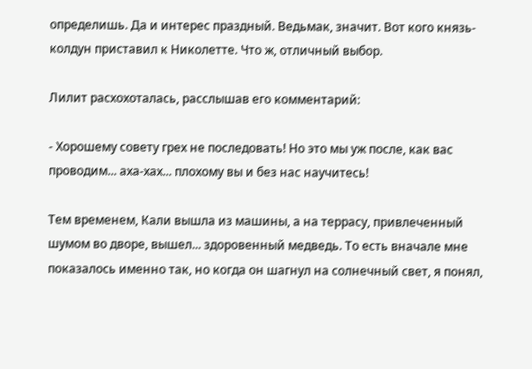определишь. Да и интерес праздный. Ведьмак, значит. Вот кого князь-колдун приставил к Николетте. Что ж, отличный выбор.

Лилит расхохоталась, расслышав его комментарий:

- Хорошему совету грех не последовать! Но это мы уж после, как вас проводим... аха-хах... плохому вы и без нас научитесь!

Тем временем, Кали вышла из машины, а на террасу, привлеченный шумом во дворе, вышел... здоровенный медведь. То есть вначале мне показалось именно так, но когда он шагнул на солнечный свет, я понял,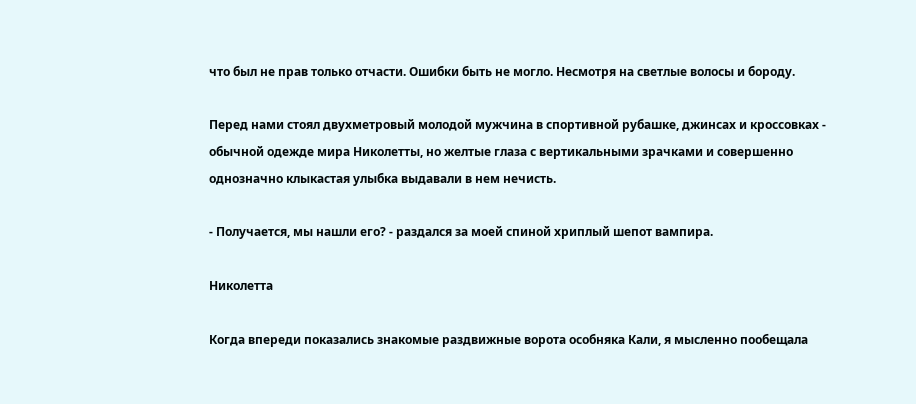что был не прав только отчасти. Ошибки быть не могло. Несмотря на светлые волосы и бороду.

Перед нами стоял двухметровый молодой мужчина в спортивной рубашке, джинсах и кроссовках - обычной одежде мира Николетты, но желтые глаза с вертикальными зрачками и совершенно однозначно клыкастая улыбка выдавали в нем нечисть.

- Получается, мы нашли его? - раздался за моей спиной хриплый шепот вампира.

Николетта

Когда впереди показались знакомые раздвижные ворота особняка Кали, я мысленно пообещала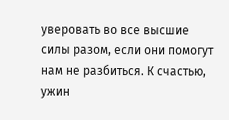уверовать во все высшие силы разом, если они помогут нам не разбиться. К счастью, ужин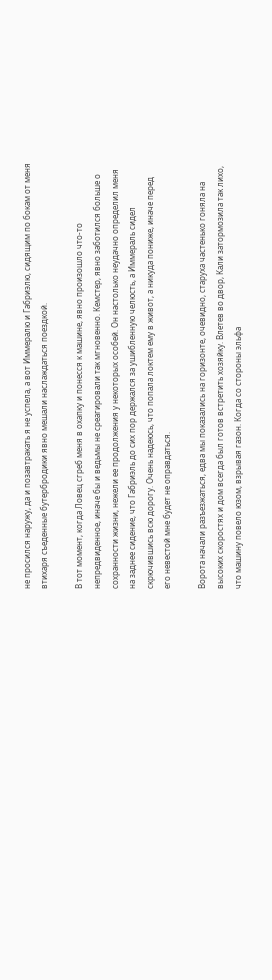не просился наружу, да и позавтракать я не успела, а вот Иммералю и Габриэлю, сидящим по бокам от меня втихаря съеденные бутербродики явно мешали наслаждаться поездкой.

В тот момент, когда Ловец сгреб меня в охапку и понесся к машине, явно произошло что-то непредвиденное, иначе бы и ведьмы не среагировали так мгновенно. Кемстер, явно заботился больше о сохранности жизни, нежели ее продолжения у некоторых особей. Он настолько неудачно определил меня на заднее сидение, что Габриэль до сих пор держался за ушибленную челюсть, а Иммераль сидел скрючившись всю дорогу. Очень надеюсь, что попала локтем ему в живот, а никуда пониже, иначе перед его невестой мне будет не оправдаться.

Ворота начали разъезжаться, едва мы показались на горизонте, очевидно, старуха частенько гоняла на высоких скоростях и дом всегда был готов встретить хозяйку. Влетев во двор, Кали затормозила так лихо, что машину повело юзом, взрывая газон. Когда со стороны эльфа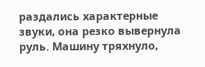раздались характерные звуки, она резко вывернула руль. Машину тряхнуло,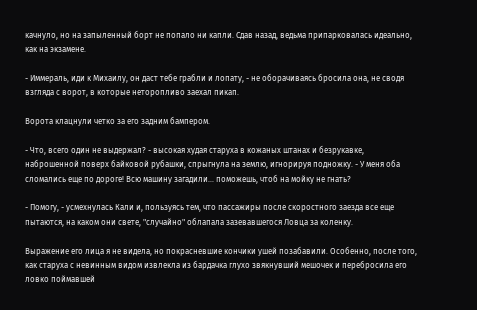качнуло, но на запыленный борт не попало ни капли. Сдав назад, ведьма припарковалась идеально, как на экзамене.

- Иммераль, иди к Михаилу, он даст тебе грабли и лопату, - не оборачиваясь бросила она, не сводя взгляда с ворот, в которые неторопливо заехал пикап.

Ворота клацнули четко за его задним бампером.

- Что, всего один не выдержал? - высокая худая старуха в кожаных штанах и безрукавке, наброшенной поверх байковой рубашки, спрыгнула на землю, игнорируя подножку. - У меня оба сломались еще по дороге! Всю машину загадили... поможешь, чтоб на мойку не гнать?

- Помогу, - усмехнулась Кали и, пользуясь тем, что пассажиры после скоростного заезда все еще пытаются, на каком они свете, "случайно" облапала зазевавшегося Ловца за коленку.

Выражение его лица я не видела, но покрасневшие кончики ушей позабавили. Особенно, после того, как старуха с невинным видом извлекла из бардачка глухо звякнувший мешочек и перебросила его ловко поймавшей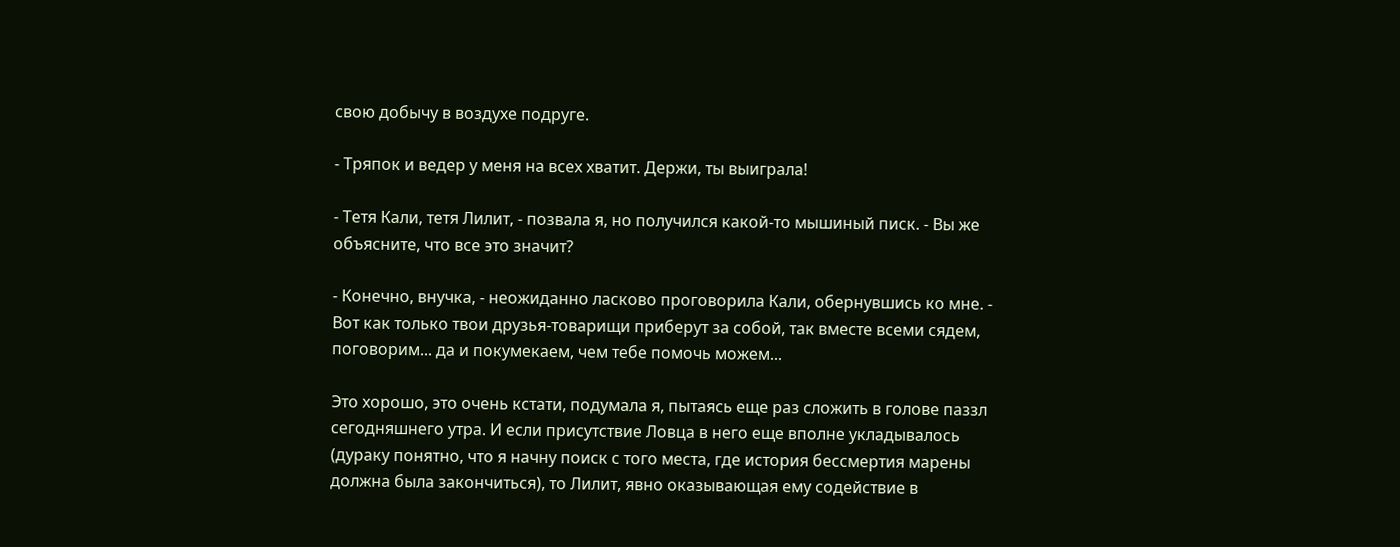свою добычу в воздухе подруге.

- Тряпок и ведер у меня на всех хватит. Держи, ты выиграла!

- Тетя Кали, тетя Лилит, - позвала я, но получился какой-то мышиный писк. - Вы же объясните, что все это значит?

- Конечно, внучка, - неожиданно ласково проговорила Кали, обернувшись ко мне. - Вот как только твои друзья-товарищи приберут за собой, так вместе всеми сядем, поговорим... да и покумекаем, чем тебе помочь можем...

Это хорошо, это очень кстати, подумала я, пытаясь еще раз сложить в голове паззл сегодняшнего утра. И если присутствие Ловца в него еще вполне укладывалось (дураку понятно, что я начну поиск с того места, где история бессмертия марены должна была закончиться), то Лилит, явно оказывающая ему содействие в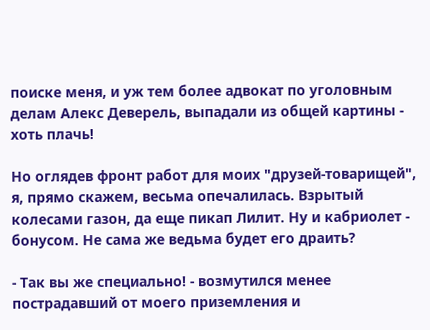поиске меня, и уж тем более адвокат по уголовным делам Алекс Деверель, выпадали из общей картины - хоть плачь!

Но оглядев фронт работ для моих "друзей-товарищей", я, прямо скажем, весьма опечалилась. Взрытый колесами газон, да еще пикап Лилит. Ну и кабриолет - бонусом. Не сама же ведьма будет его драить?

- Так вы же специально! - возмутился менее пострадавший от моего приземления и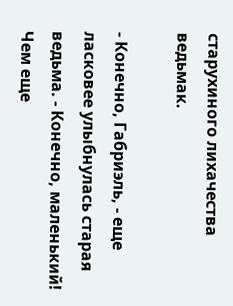старухиного лихачества ведьмак.

- Конечно, Габриэль, - еще ласковее улыбнулась старая ведьма. - Конечно, маленький! Чем еще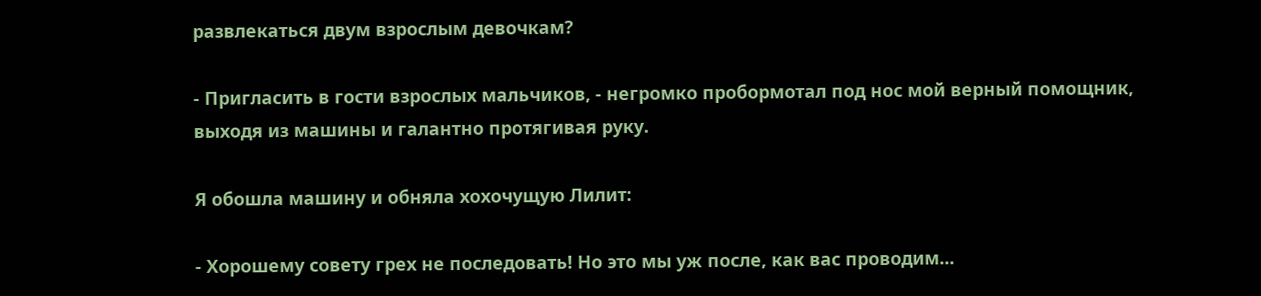развлекаться двум взрослым девочкам?

- Пригласить в гости взрослых мальчиков, - негромко пробормотал под нос мой верный помощник, выходя из машины и галантно протягивая руку.

Я обошла машину и обняла хохочущую Лилит:

- Хорошему совету грех не последовать! Но это мы уж после, как вас проводим...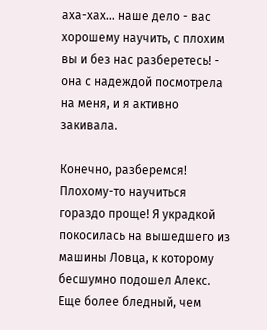аха-хах... наше дело - вас хорошему научить, с плохим вы и без нас разберетесь! - она с надеждой посмотрела на меня, и я активно закивала.

Конечно, разберемся! Плохому-то научиться гораздо проще! Я украдкой покосилась на вышедшего из машины Ловца, к которому бесшумно подошел Алекс. Еще более бледный, чем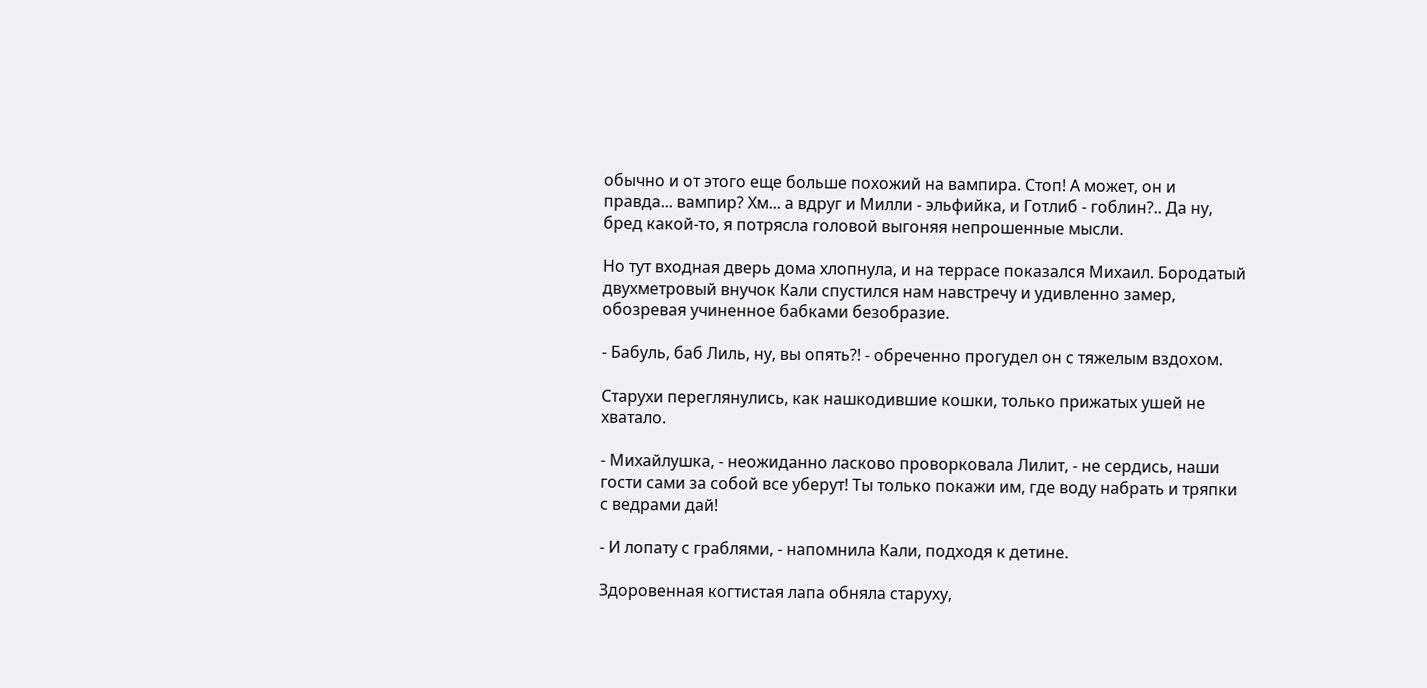обычно и от этого еще больше похожий на вампира. Стоп! А может, он и правда... вампир? Хм... а вдруг и Милли - эльфийка, и Готлиб - гоблин?.. Да ну, бред какой-то, я потрясла головой выгоняя непрошенные мысли.

Но тут входная дверь дома хлопнула, и на террасе показался Михаил. Бородатый двухметровый внучок Кали спустился нам навстречу и удивленно замер, обозревая учиненное бабками безобразие.

- Бабуль, баб Лиль, ну, вы опять?! - обреченно прогудел он с тяжелым вздохом.

Старухи переглянулись, как нашкодившие кошки, только прижатых ушей не хватало.

- Михайлушка, - неожиданно ласково проворковала Лилит, - не сердись, наши гости сами за собой все уберут! Ты только покажи им, где воду набрать и тряпки с ведрами дай!

- И лопату с граблями, - напомнила Кали, подходя к детине.

Здоровенная когтистая лапа обняла старуху,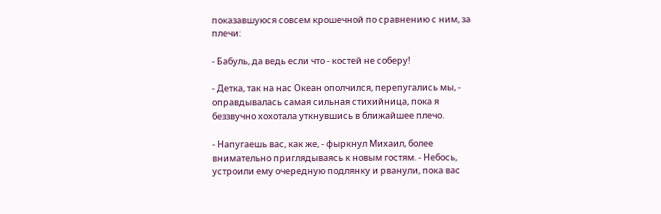показавшуюся совсем крошечной по сравнению с ним, за плечи:

- Бабуль, да ведь если что - костей не соберу!

- Детка, так на нас Океан ополчился, перепугались мы, - оправдывалась самая сильная стихийница, пока я беззвучно хохотала уткнувшись в ближайшее плечо.

- Напугаешь вас, как же, - фыркнул Михаил, более внимательно приглядываясь к новым гостям. - Небось, устроили ему очередную подлянку и рванули, пока вас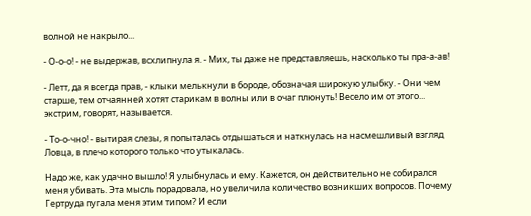волной не накрыло...

- О-о-о! - не выдержав, всхлипнула я. - Мих, ты даже не представляешь, насколько ты пра-а-ав!

- Летт, да я всегда прав, - клыки мелькнули в бороде, обозначая широкую улыбку. - Они чем старше, тем отчаянней хотят старикам в волны или в очаг плюнуть! Весело им от этого... экстрим, говорят, называется.

- То-о-чно! - вытирая слезы, я попыталась отдышаться и наткнулась на насмешливый взгляд Ловца, в плечо которого только что утыкалась.

Надо же, как удачно вышло! Я улыбнулась и ему. Кажется, он действительно не собирался меня убивать. Эта мысль порадовала, но увеличила количество возникших вопросов. Почему Гертруда пугала меня этим типом? И если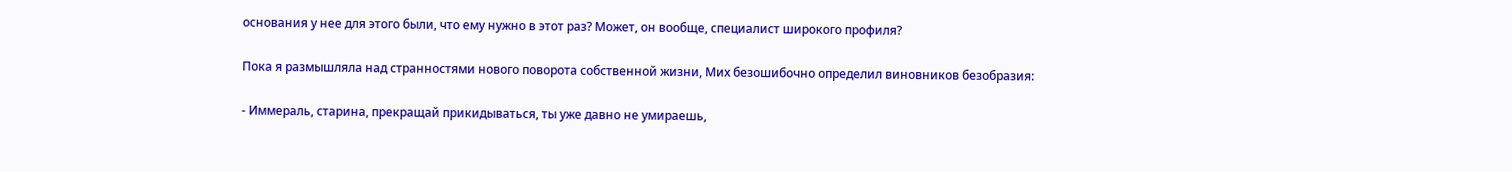основания у нее для этого были, что ему нужно в этот раз? Может, он вообще, специалист широкого профиля?

Пока я размышляла над странностями нового поворота собственной жизни, Мих безошибочно определил виновников безобразия:

- Иммераль, старина, прекращай прикидываться, ты уже давно не умираешь,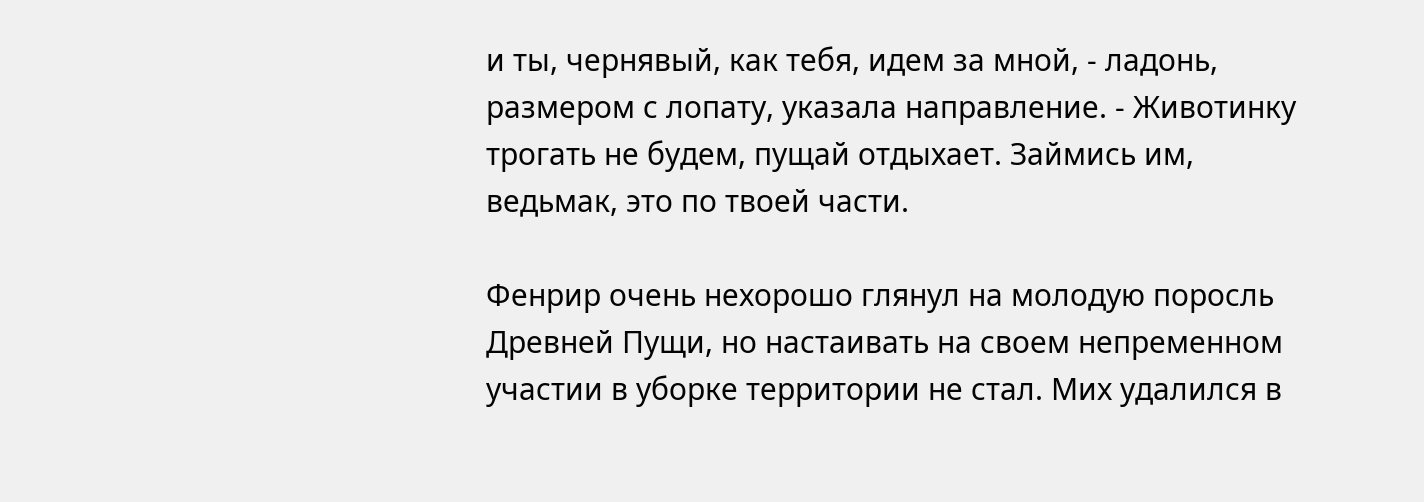и ты, чернявый, как тебя, идем за мной, - ладонь, размером с лопату, указала направление. - Животинку трогать не будем, пущай отдыхает. Займись им, ведьмак, это по твоей части.

Фенрир очень нехорошо глянул на молодую поросль Древней Пущи, но настаивать на своем непременном участии в уборке территории не стал. Мих удалился в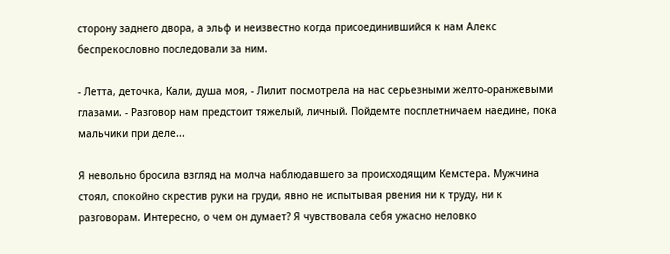сторону заднего двора, а эльф и неизвестно когда присоединившийся к нам Алекс беспрекословно последовали за ним.

- Летта, деточка, Кали, душа моя, - Лилит посмотрела на нас серьезными желто-оранжевыми глазами. - Разговор нам предстоит тяжелый, личный. Пойдемте посплетничаем наедине, пока мальчики при деле...

Я невольно бросила взгляд на молча наблюдавшего за происходящим Кемстера. Мужчина стоял, спокойно скрестив руки на груди, явно не испытывая рвения ни к труду, ни к разговорам. Интересно, о чем он думает? Я чувствовала себя ужасно неловко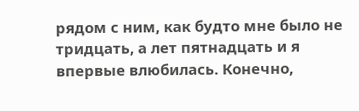рядом с ним, как будто мне было не тридцать, а лет пятнадцать и я впервые влюбилась. Конечно,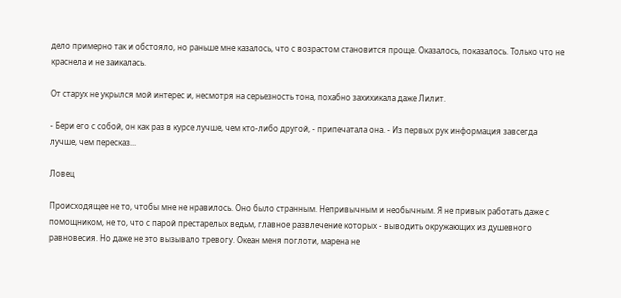дело примерно так и обстояло, но раньше мне казалось, что с возрастом становится проще. Оказалось, показалось. Только что не краснела и не заикалась.

От старух не укрылся мой интерес и, несмотря на серьезность тона, похабно захихикала даже Лилит.

- Бери его с собой, он как раз в курсе лучше, чем кто-либо другой, - припечатала она. - Из первых рук информация завсегда лучше, чем пересказ...

Ловец

Происходящее не то, чтобы мне не нравилось. Оно было странным. Непривычным и необычным. Я не привык работать даже с помощником, не то, что с парой престарелых ведьм, главное развлечение которых - выводить окружающих из душевного равновесия. Но даже не это вызывало тревогу. Океан меня поглоти, марена не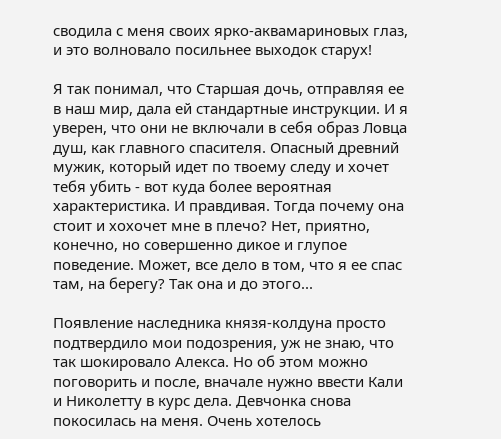сводила с меня своих ярко-аквамариновых глаз, и это волновало посильнее выходок старух!

Я так понимал, что Старшая дочь, отправляя ее в наш мир, дала ей стандартные инструкции. И я уверен, что они не включали в себя образ Ловца душ, как главного спасителя. Опасный древний мужик, который идет по твоему следу и хочет тебя убить - вот куда более вероятная характеристика. И правдивая. Тогда почему она стоит и хохочет мне в плечо? Нет, приятно, конечно, но совершенно дикое и глупое поведение. Может, все дело в том, что я ее спас там, на берегу? Так она и до этого...

Появление наследника князя-колдуна просто подтвердило мои подозрения, уж не знаю, что так шокировало Алекса. Но об этом можно поговорить и после, вначале нужно ввести Кали и Николетту в курс дела. Девчонка снова покосилась на меня. Очень хотелось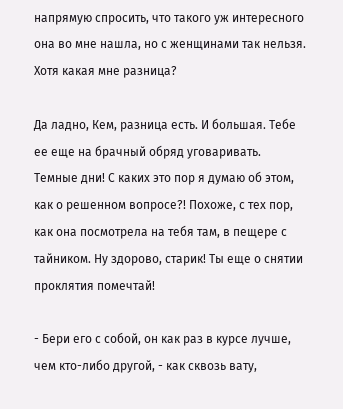напрямую спросить, что такого уж интересного она во мне нашла, но с женщинами так нельзя. Хотя какая мне разница?

Да ладно, Кем, разница есть. И большая. Тебе ее еще на брачный обряд уговаривать. Темные дни! С каких это пор я думаю об этом, как о решенном вопросе?! Похоже, с тех пор, как она посмотрела на тебя там, в пещере с тайником. Ну здорово, старик! Ты еще о снятии проклятия помечтай!

- Бери его с собой, он как раз в курсе лучше, чем кто-либо другой, - как сквозь вату,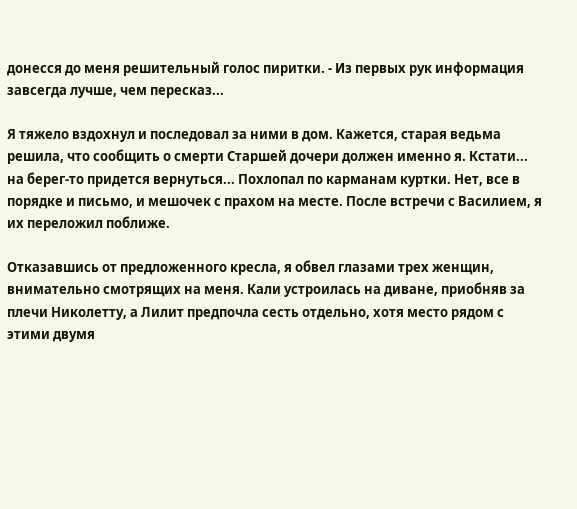донесся до меня решительный голос пиритки. - Из первых рук информация завсегда лучше, чем пересказ...

Я тяжело вздохнул и последовал за ними в дом. Кажется, старая ведьма решила, что сообщить о смерти Старшей дочери должен именно я. Кстати... на берег-то придется вернуться... Похлопал по карманам куртки. Нет, все в порядке и письмо, и мешочек с прахом на месте. После встречи с Василием, я их переложил поближе.

Отказавшись от предложенного кресла, я обвел глазами трех женщин, внимательно смотрящих на меня. Кали устроилась на диване, приобняв за плечи Николетту, а Лилит предпочла сесть отдельно, хотя место рядом с этими двумя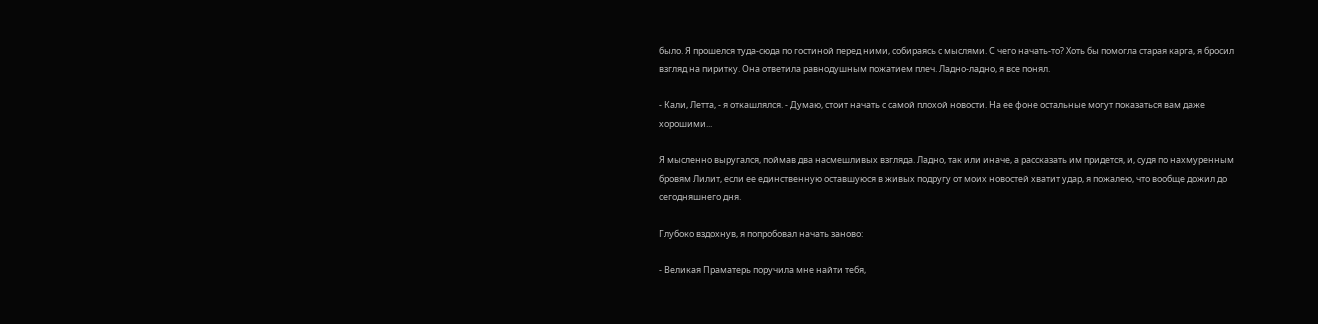было. Я прошелся туда-сюда по гостиной перед ними, собираясь с мыслями. С чего начать-то? Хоть бы помогла старая карга, я бросил взгляд на пиритку. Она ответила равнодушным пожатием плеч. Ладно-ладно, я все понял.

- Кали, Летта, - я откашлялся. - Думаю, стоит начать с самой плохой новости. На ее фоне остальные могут показаться вам даже хорошими...

Я мысленно выругался, поймав два насмешливых взгляда. Ладно, так или иначе, а рассказать им придется, и, судя по нахмуренным бровям Лилит, если ее единственную оставшуюся в живых подругу от моих новостей хватит удар, я пожалею, что вообще дожил до сегодняшнего дня.

Глубоко вздохнув, я попробовал начать заново:

- Великая Праматерь поручила мне найти тебя,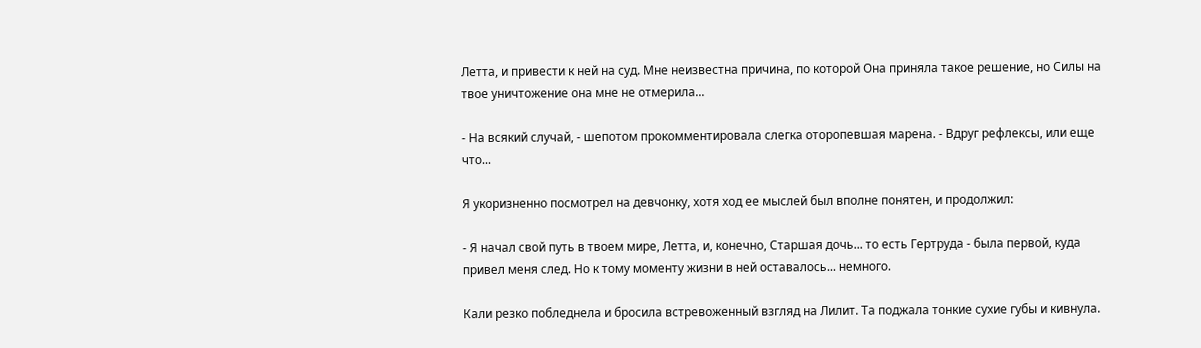Летта, и привести к ней на суд. Мне неизвестна причина, по которой Она приняла такое решение, но Силы на твое уничтожение она мне не отмерила...

- На всякий случай, - шепотом прокомментировала слегка оторопевшая марена. - Вдруг рефлексы, или еще что...

Я укоризненно посмотрел на девчонку, хотя ход ее мыслей был вполне понятен, и продолжил:

- Я начал свой путь в твоем мире, Летта, и, конечно, Старшая дочь... то есть Гертруда - была первой, куда привел меня след. Но к тому моменту жизни в ней оставалось... немного.

Кали резко побледнела и бросила встревоженный взгляд на Лилит. Та поджала тонкие сухие губы и кивнула.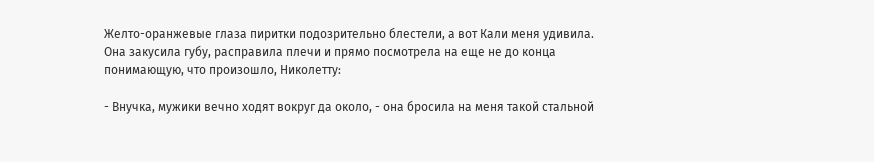Желто-оранжевые глаза пиритки подозрительно блестели, а вот Кали меня удивила. Она закусила губу, расправила плечи и прямо посмотрела на еще не до конца понимающую, что произошло, Николетту:

- Внучка, мужики вечно ходят вокруг да около, - она бросила на меня такой стальной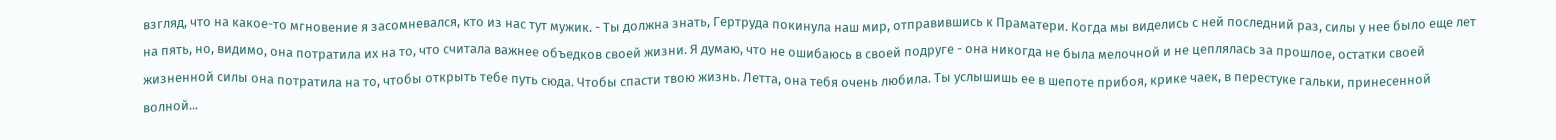взгляд, что на какое-то мгновение я засомневался, кто из нас тут мужик. - Ты должна знать, Гертруда покинула наш мир, отправившись к Праматери. Когда мы виделись с ней последний раз, силы у нее было еще лет на пять, но, видимо, она потратила их на то, что считала важнее объедков своей жизни. Я думаю, что не ошибаюсь в своей подруге - она никогда не была мелочной и не цеплялась за прошлое, остатки своей жизненной силы она потратила на то, чтобы открыть тебе путь сюда. Чтобы спасти твою жизнь. Летта, она тебя очень любила. Ты услышишь ее в шепоте прибоя, крике чаек, в перестуке гальки, принесенной волной...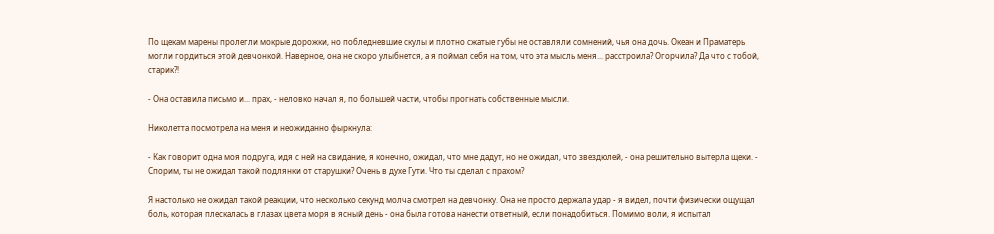По щекам марены пролегли мокрые дорожки, но побледневшие скулы и плотно сжатые губы не оставляли сомнений, чья она дочь. Океан и Праматерь могли гордиться этой девчонкой. Наверное, она не скоро улыбнется, а я поймал себя на том, что эта мысль меня... расстроила? Огорчила? Да что с тобой, старик?!

- Она оставила письмо и... прах, - неловко начал я, по большей части, чтобы прогнать собственные мысли.

Николетта посмотрела на меня и неожиданно фыркнула:

- Как говорит одна моя подруга, идя с ней на свидание, я конечно, ожидал, что мне дадут, но не ожидал, что звездюлей, - она решительно вытерла щеки. - Спорим, ты не ожидал такой подлянки от старушки? Очень в духе Гути. Что ты сделал с прахом?

Я настолько не ожидал такой реакции, что несколько секунд молча смотрел на девчонку. Она не просто держала удар - я видел, почти физически ощущал боль, которая плескалась в глазах цвета моря в ясный день - она была готова нанести ответный, если понадобиться. Помимо воли, я испытал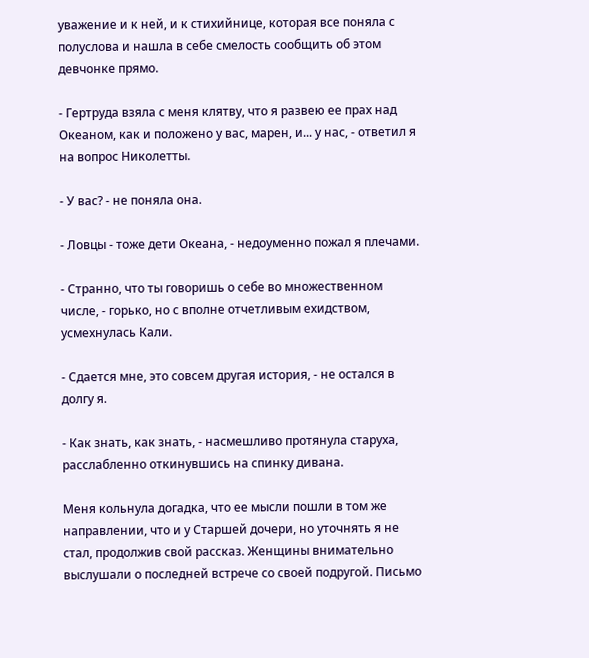уважение и к ней, и к стихийнице, которая все поняла с полуслова и нашла в себе смелость сообщить об этом девчонке прямо.

- Гертруда взяла с меня клятву, что я развею ее прах над Океаном, как и положено у вас, марен, и... у нас, - ответил я на вопрос Николетты.

- У вас? - не поняла она.

- Ловцы - тоже дети Океана, - недоуменно пожал я плечами.

- Странно, что ты говоришь о себе во множественном числе, - горько, но с вполне отчетливым ехидством, усмехнулась Кали.

- Сдается мне, это совсем другая история, - не остался в долгу я.

- Как знать, как знать, - насмешливо протянула старуха, расслабленно откинувшись на спинку дивана.

Меня кольнула догадка, что ее мысли пошли в том же направлении, что и у Старшей дочери, но уточнять я не стал, продолжив свой рассказ. Женщины внимательно выслушали о последней встрече со своей подругой. Письмо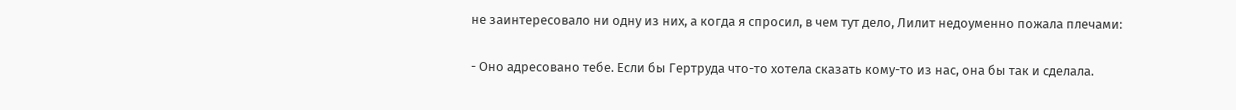не заинтересовало ни одну из них, а когда я спросил, в чем тут дело, Лилит недоуменно пожала плечами:

- Оно адресовано тебе. Если бы Гертруда что-то хотела сказать кому-то из нас, она бы так и сделала.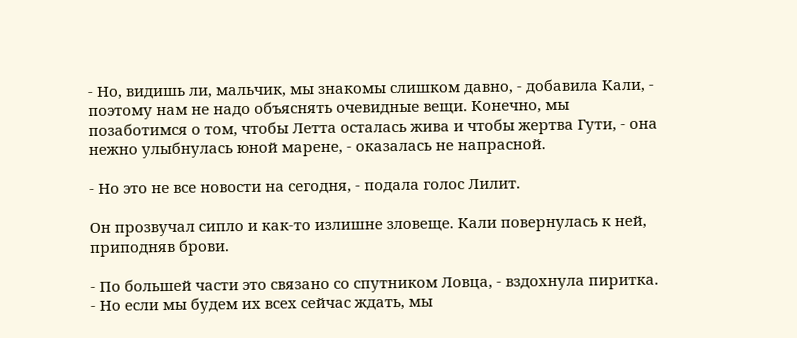- Но, видишь ли, мальчик, мы знакомы слишком давно, - добавила Кали, - поэтому нам не надо объяснять очевидные вещи. Конечно, мы позаботимся о том, чтобы Летта осталась жива и чтобы жертва Гути, - она нежно улыбнулась юной марене, - оказалась не напрасной.

- Но это не все новости на сегодня, - подала голос Лилит.

Он прозвучал сипло и как-то излишне зловеще. Кали повернулась к ней, приподняв брови.

- По большей части это связано со спутником Ловца, - вздохнула пиритка. - Но если мы будем их всех сейчас ждать, мы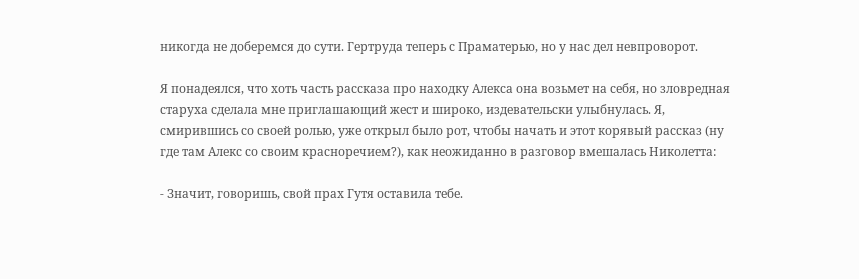никогда не доберемся до сути. Гертруда теперь с Праматерью, но у нас дел невпроворот.

Я понадеялся, что хоть часть рассказа про находку Алекса она возьмет на себя, но зловредная старуха сделала мне приглашающий жест и широко, издевательски улыбнулась. Я, смирившись со своей ролью, уже открыл было рот, чтобы начать и этот корявый рассказ (ну где там Алекс со своим красноречием?), как неожиданно в разговор вмешалась Николетта:

- Значит, говоришь, свой прах Гутя оставила тебе.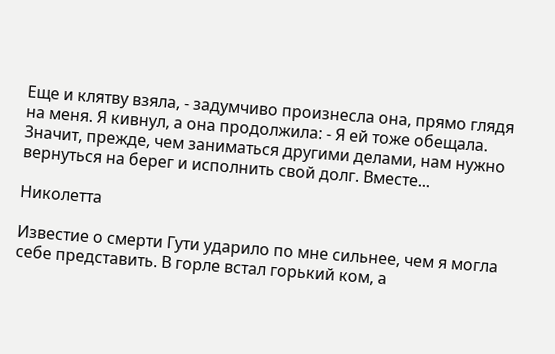Еще и клятву взяла, - задумчиво произнесла она, прямо глядя на меня. Я кивнул, а она продолжила: - Я ей тоже обещала. Значит, прежде, чем заниматься другими делами, нам нужно вернуться на берег и исполнить свой долг. Вместе...

Николетта

Известие о смерти Гути ударило по мне сильнее, чем я могла себе представить. В горле встал горький ком, а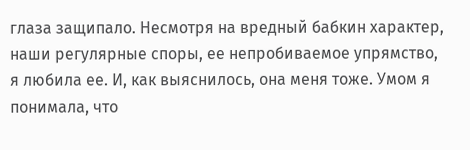глаза защипало. Несмотря на вредный бабкин характер, наши регулярные споры, ее непробиваемое упрямство, я любила ее. И, как выяснилось, она меня тоже. Умом я понимала, что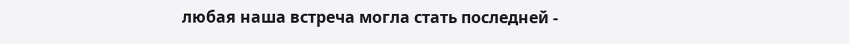любая наша встреча могла стать последней -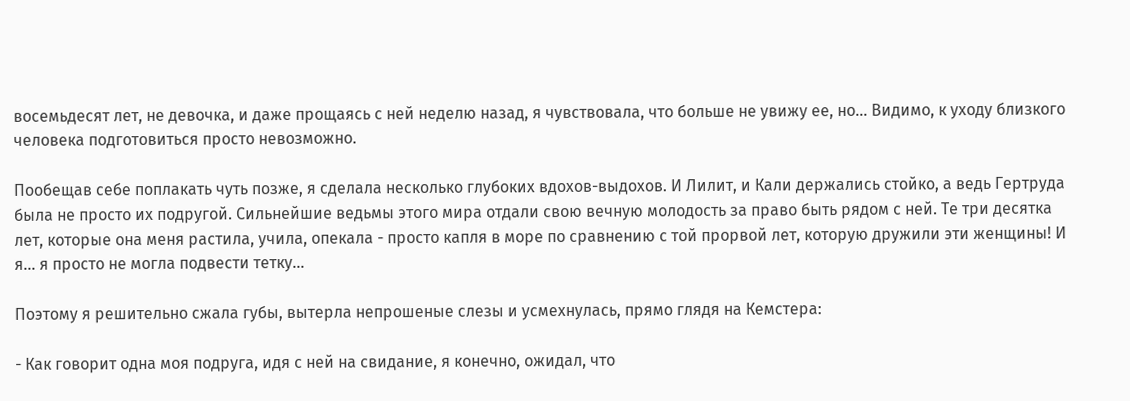восемьдесят лет, не девочка, и даже прощаясь с ней неделю назад, я чувствовала, что больше не увижу ее, но... Видимо, к уходу близкого человека подготовиться просто невозможно.

Пообещав себе поплакать чуть позже, я сделала несколько глубоких вдохов-выдохов. И Лилит, и Кали держались стойко, а ведь Гертруда была не просто их подругой. Сильнейшие ведьмы этого мира отдали свою вечную молодость за право быть рядом с ней. Те три десятка лет, которые она меня растила, учила, опекала - просто капля в море по сравнению с той прорвой лет, которую дружили эти женщины! И я... я просто не могла подвести тетку...

Поэтому я решительно сжала губы, вытерла непрошеные слезы и усмехнулась, прямо глядя на Кемстера:

- Как говорит одна моя подруга, идя с ней на свидание, я конечно, ожидал, что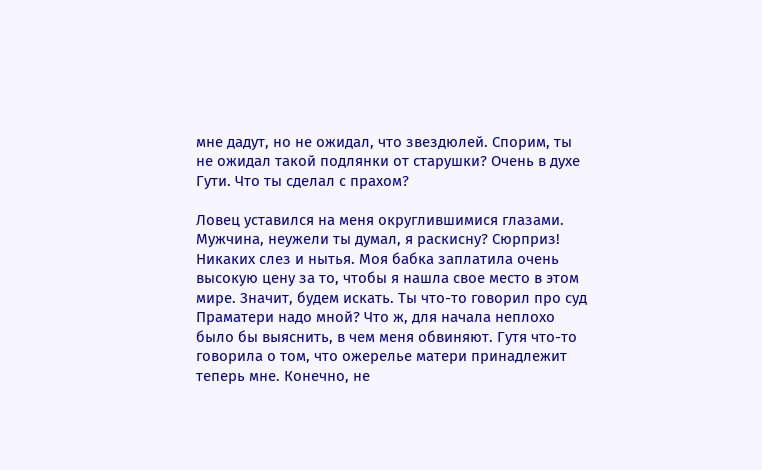мне дадут, но не ожидал, что звездюлей. Спорим, ты не ожидал такой подлянки от старушки? Очень в духе Гути. Что ты сделал с прахом?

Ловец уставился на меня округлившимися глазами. Мужчина, неужели ты думал, я раскисну? Сюрприз! Никаких слез и нытья. Моя бабка заплатила очень высокую цену за то, чтобы я нашла свое место в этом мире. Значит, будем искать. Ты что-то говорил про суд Праматери надо мной? Что ж, для начала неплохо было бы выяснить, в чем меня обвиняют. Гутя что-то говорила о том, что ожерелье матери принадлежит теперь мне. Конечно, не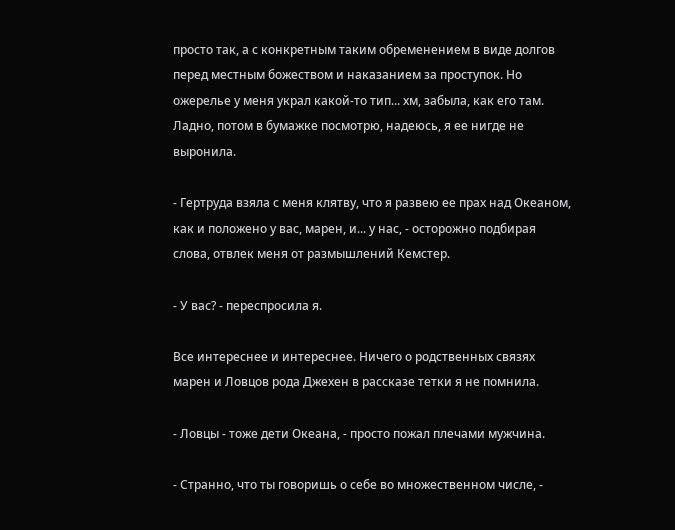просто так, а с конкретным таким обременением в виде долгов перед местным божеством и наказанием за проступок. Но ожерелье у меня украл какой-то тип... хм, забыла, как его там. Ладно, потом в бумажке посмотрю, надеюсь, я ее нигде не выронила.

- Гертруда взяла с меня клятву, что я развею ее прах над Океаном, как и положено у вас, марен, и... у нас, - осторожно подбирая слова, отвлек меня от размышлений Кемстер.

- У вас? - переспросила я.

Все интереснее и интереснее. Ничего о родственных связях марен и Ловцов рода Джехен в рассказе тетки я не помнила.

- Ловцы - тоже дети Океана, - просто пожал плечами мужчина.

- Странно, что ты говоришь о себе во множественном числе, -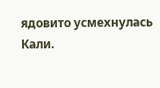ядовито усмехнулась Кали.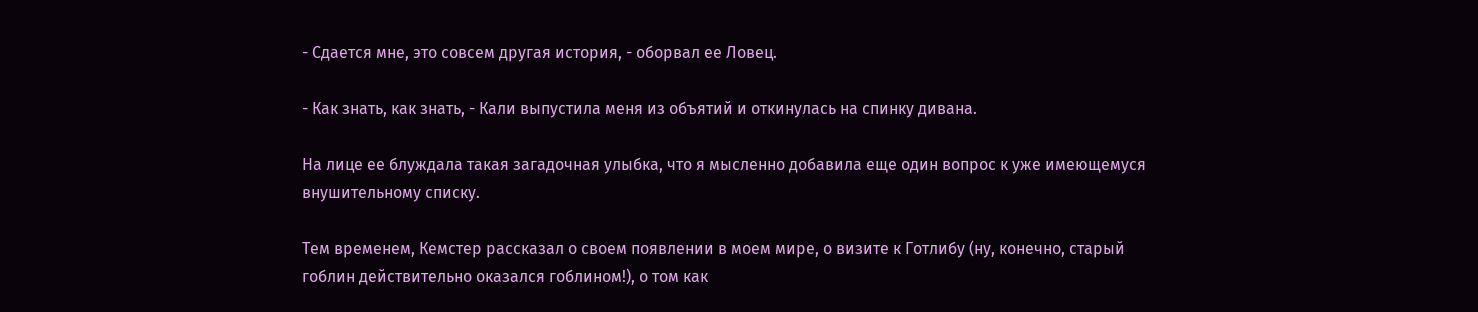- Сдается мне, это совсем другая история, - оборвал ее Ловец.

- Как знать, как знать, - Кали выпустила меня из объятий и откинулась на спинку дивана.

На лице ее блуждала такая загадочная улыбка, что я мысленно добавила еще один вопрос к уже имеющемуся внушительному списку.

Тем временем, Кемстер рассказал о своем появлении в моем мире, о визите к Готлибу (ну, конечно, старый гоблин действительно оказался гоблином!), о том как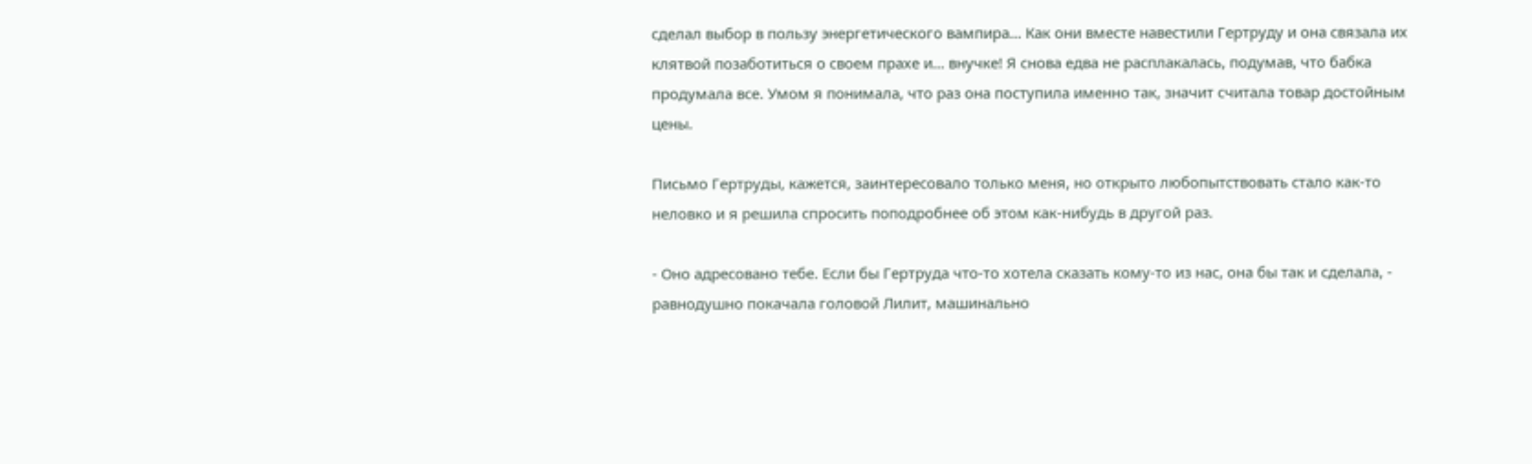сделал выбор в пользу энергетического вампира... Как они вместе навестили Гертруду и она связала их клятвой позаботиться о своем прахе и... внучке! Я снова едва не расплакалась, подумав, что бабка продумала все. Умом я понимала, что раз она поступила именно так, значит считала товар достойным цены.

Письмо Гертруды, кажется, заинтересовало только меня, но открыто любопытствовать стало как-то неловко и я решила спросить поподробнее об этом как-нибудь в другой раз.

- Оно адресовано тебе. Если бы Гертруда что-то хотела сказать кому-то из нас, она бы так и сделала, - равнодушно покачала головой Лилит, машинально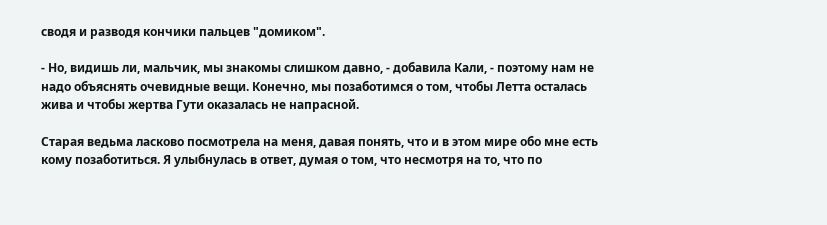сводя и разводя кончики пальцев "домиком".

- Но, видишь ли, мальчик, мы знакомы слишком давно, - добавила Кали, - поэтому нам не надо объяснять очевидные вещи. Конечно, мы позаботимся о том, чтобы Летта осталась жива и чтобы жертва Гути оказалась не напрасной.

Старая ведьма ласково посмотрела на меня, давая понять, что и в этом мире обо мне есть кому позаботиться. Я улыбнулась в ответ, думая о том, что несмотря на то, что по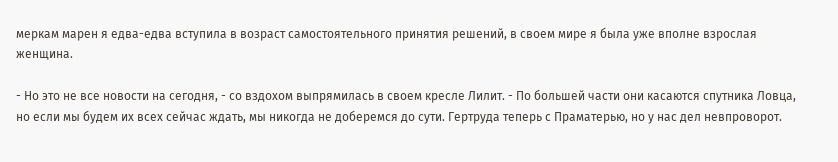меркам марен я едва-едва вступила в возраст самостоятельного принятия решений, в своем мире я была уже вполне взрослая женщина.

- Но это не все новости на сегодня, - со вздохом выпрямилась в своем кресле Лилит. - По большей части они касаются спутника Ловца, но если мы будем их всех сейчас ждать, мы никогда не доберемся до сути. Гертруда теперь с Праматерью, но у нас дел невпроворот.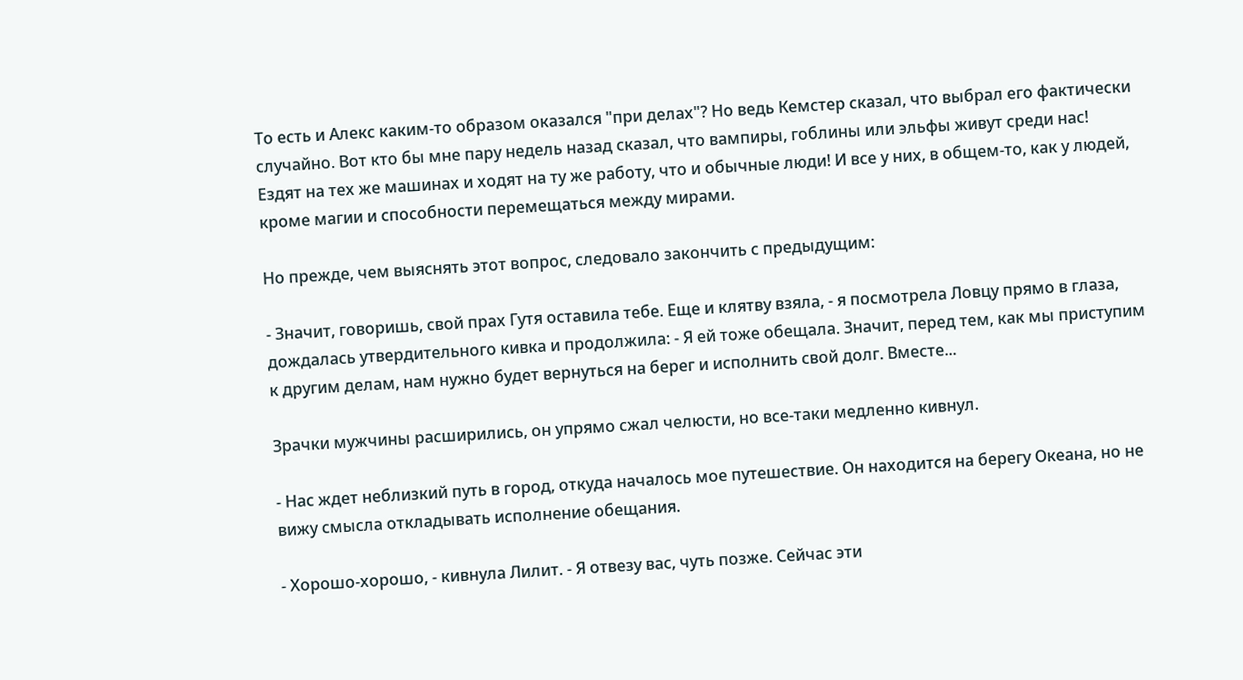То есть и Алекс каким-то образом оказался "при делах"? Но ведь Кемстер сказал, что выбрал его фактически случайно. Вот кто бы мне пару недель назад сказал, что вампиры, гоблины или эльфы живут среди нас! Ездят на тех же машинах и ходят на ту же работу, что и обычные люди! И все у них, в общем-то, как у людей, кроме магии и способности перемещаться между мирами.

Но прежде, чем выяснять этот вопрос, следовало закончить с предыдущим:

- Значит, говоришь, свой прах Гутя оставила тебе. Еще и клятву взяла, - я посмотрела Ловцу прямо в глаза, дождалась утвердительного кивка и продолжила: - Я ей тоже обещала. Значит, перед тем, как мы приступим к другим делам, нам нужно будет вернуться на берег и исполнить свой долг. Вместе...

Зрачки мужчины расширились, он упрямо сжал челюсти, но все-таки медленно кивнул.

- Нас ждет неблизкий путь в город, откуда началось мое путешествие. Он находится на берегу Океана, но не вижу смысла откладывать исполнение обещания.

- Хорошо-хорошо, - кивнула Лилит. - Я отвезу вас, чуть позже. Сейчас эти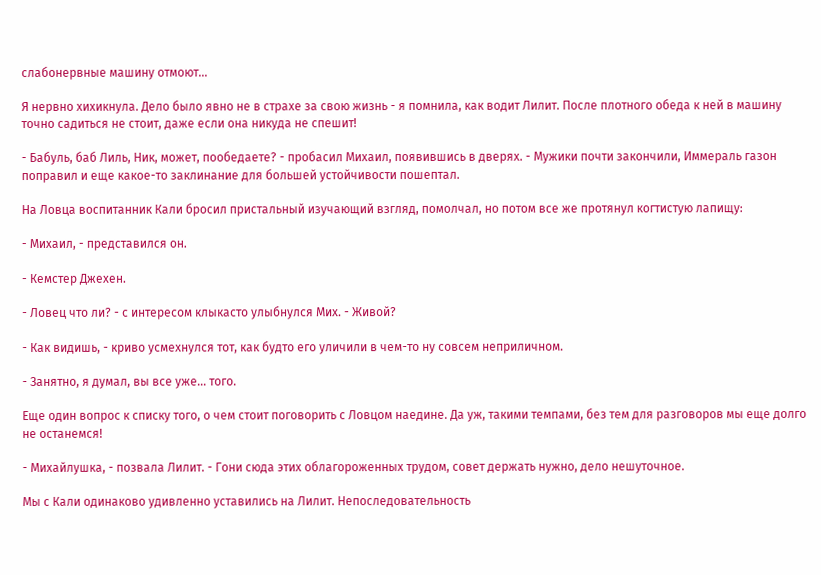слабонервные машину отмоют...

Я нервно хихикнула. Дело было явно не в страхе за свою жизнь - я помнила, как водит Лилит. После плотного обеда к ней в машину точно садиться не стоит, даже если она никуда не спешит!

- Бабуль, баб Лиль, Ник, может, пообедаете? - пробасил Михаил, появившись в дверях. - Мужики почти закончили, Иммераль газон поправил и еще какое-то заклинание для большей устойчивости пошептал.

На Ловца воспитанник Кали бросил пристальный изучающий взгляд, помолчал, но потом все же протянул когтистую лапищу:

- Михаил, - представился он.

- Кемстер Джехен.

- Ловец что ли? - с интересом клыкасто улыбнулся Мих. - Живой?

- Как видишь, - криво усмехнулся тот, как будто его уличили в чем-то ну совсем неприличном.

- Занятно, я думал, вы все уже... того.

Еще один вопрос к списку того, о чем стоит поговорить с Ловцом наедине. Да уж, такими темпами, без тем для разговоров мы еще долго не останемся!

- Михайлушка, - позвала Лилит. - Гони сюда этих облагороженных трудом, совет держать нужно, дело нешуточное.

Мы с Кали одинаково удивленно уставились на Лилит. Непоследовательность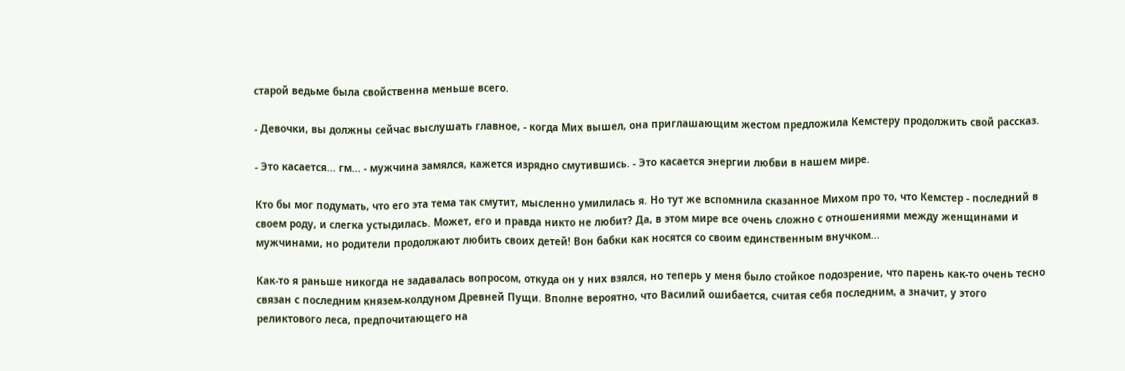старой ведьме была свойственна меньше всего.

- Девочки, вы должны сейчас выслушать главное, - когда Мих вышел, она приглашающим жестом предложила Кемстеру продолжить свой рассказ.

- Это касается... гм... - мужчина замялся, кажется изрядно смутившись. - Это касается энергии любви в нашем мире.

Кто бы мог подумать, что его эта тема так смутит, мысленно умилилась я. Но тут же вспомнила сказанное Михом про то, что Кемстер - последний в своем роду, и слегка устыдилась. Может, его и правда никто не любит? Да, в этом мире все очень сложно с отношениями между женщинами и мужчинами, но родители продолжают любить своих детей! Вон бабки как носятся со своим единственным внучком...

Как-то я раньше никогда не задавалась вопросом, откуда он у них взялся, но теперь у меня было стойкое подозрение, что парень как-то очень тесно связан с последним князем-колдуном Древней Пущи. Вполне вероятно, что Василий ошибается, считая себя последним, а значит, у этого реликтового леса, предпочитающего на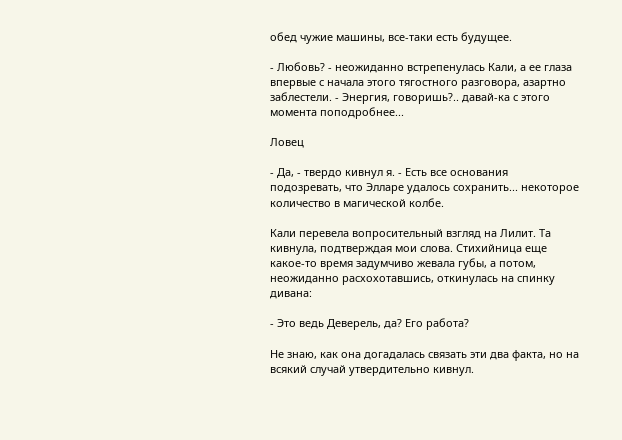обед чужие машины, все-таки есть будущее.

- Любовь? - неожиданно встрепенулась Кали, а ее глаза впервые с начала этого тягостного разговора, азартно заблестели. - Энергия, говоришь?.. давай-ка с этого момента поподробнее...

Ловец

- Да, - твердо кивнул я. - Есть все основания подозревать, что Элларе удалось сохранить... некоторое количество в магической колбе.

Кали перевела вопросительный взгляд на Лилит. Та кивнула, подтверждая мои слова. Стихийница еще какое-то время задумчиво жевала губы, а потом, неожиданно расхохотавшись, откинулась на спинку дивана:

- Это ведь Деверель, да? Его работа?

Не знаю, как она догадалась связать эти два факта, но на всякий случай утвердительно кивнул.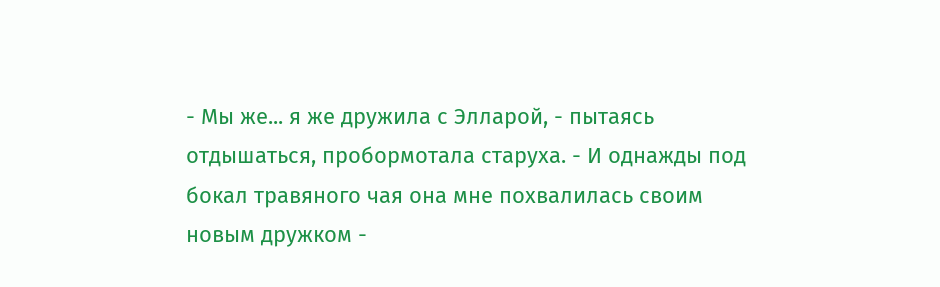- Мы же... я же дружила с Элларой, - пытаясь отдышаться, пробормотала старуха. - И однажды под бокал травяного чая она мне похвалилась своим новым дружком -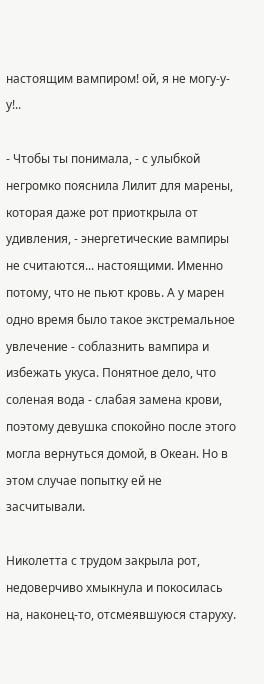настоящим вампиром! ой, я не могу-у-у!..

- Чтобы ты понимала, - с улыбкой негромко пояснила Лилит для марены, которая даже рот приоткрыла от удивления, - энергетические вампиры не считаются... настоящими. Именно потому, что не пьют кровь. А у марен одно время было такое экстремальное увлечение - соблазнить вампира и избежать укуса. Понятное дело, что соленая вода - слабая замена крови, поэтому девушка спокойно после этого могла вернуться домой, в Океан. Но в этом случае попытку ей не засчитывали.

Николетта с трудом закрыла рот, недоверчиво хмыкнула и покосилась на, наконец-то, отсмеявшуюся старуху.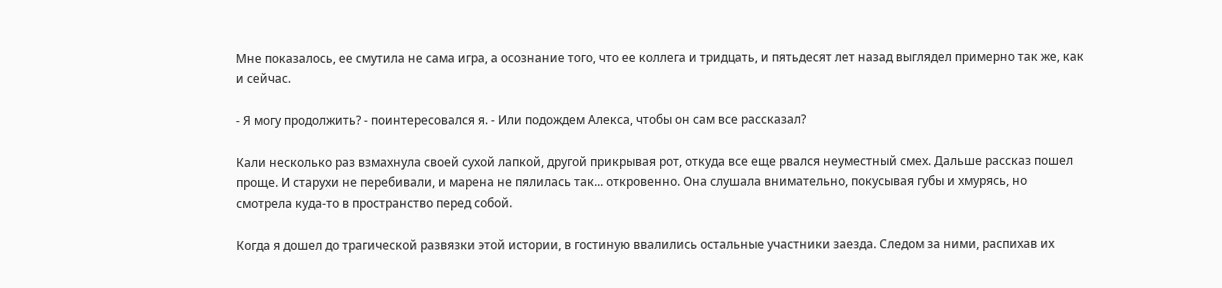Мне показалось, ее смутила не сама игра, а осознание того, что ее коллега и тридцать, и пятьдесят лет назад выглядел примерно так же, как и сейчас.

- Я могу продолжить? - поинтересовался я. - Или подождем Алекса, чтобы он сам все рассказал?

Кали несколько раз взмахнула своей сухой лапкой, другой прикрывая рот, откуда все еще рвался неуместный смех. Дальше рассказ пошел проще. И старухи не перебивали, и марена не пялилась так... откровенно. Она слушала внимательно, покусывая губы и хмурясь, но смотрела куда-то в пространство перед собой.

Когда я дошел до трагической развязки этой истории, в гостиную ввалились остальные участники заезда. Следом за ними, распихав их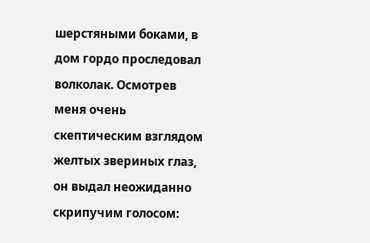шерстяными боками, в дом гордо проследовал волколак. Осмотрев меня очень скептическим взглядом желтых звериных глаз, он выдал неожиданно скрипучим голосом: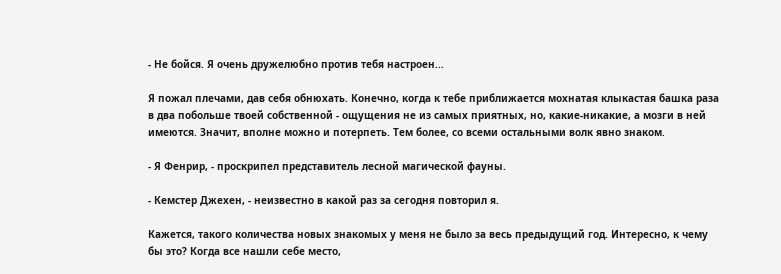- Не бойся. Я очень дружелюбно против тебя настроен...

Я пожал плечами, дав себя обнюхать. Конечно, когда к тебе приближается мохнатая клыкастая башка раза в два побольше твоей собственной - ощущения не из самых приятных, но, какие-никакие, а мозги в ней имеются. Значит, вполне можно и потерпеть. Тем более, со всеми остальными волк явно знаком.

- Я Фенрир, - проскрипел представитель лесной магической фауны.

- Кемстер Джехен, - неизвестно в какой раз за сегодня повторил я.

Кажется, такого количества новых знакомых у меня не было за весь предыдущий год. Интересно, к чему бы это? Когда все нашли себе место,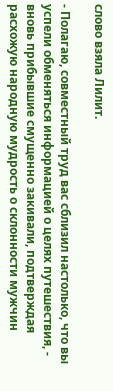слово взяла Лилит.

- Полагаю, совместный труд вас сблизил настолько, что вы успели обменяться информацией о целях путешествия, - вновь прибывшие смущенно закивали, подтверждая расхожую народную мудрость о склонности мужчин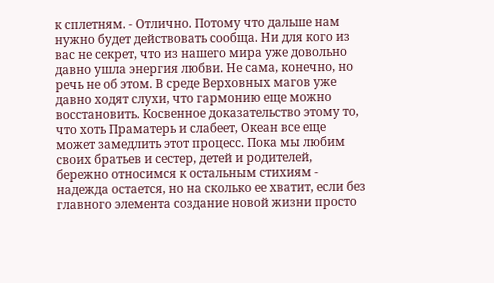к сплетням. - Отлично. Потому что дальше нам нужно будет действовать сообща. Ни для кого из вас не секрет, что из нашего мира уже довольно давно ушла энергия любви. Не сама, конечно, но речь не об этом. В среде Верховных магов уже давно ходят слухи, что гармонию еще можно восстановить. Косвенное доказательство этому то, что хоть Праматерь и слабеет, Океан все еще может замедлить этот процесс. Пока мы любим своих братьев и сестер, детей и родителей, бережно относимся к остальным стихиям - надежда остается, но на сколько ее хватит, если без главного элемента создание новой жизни просто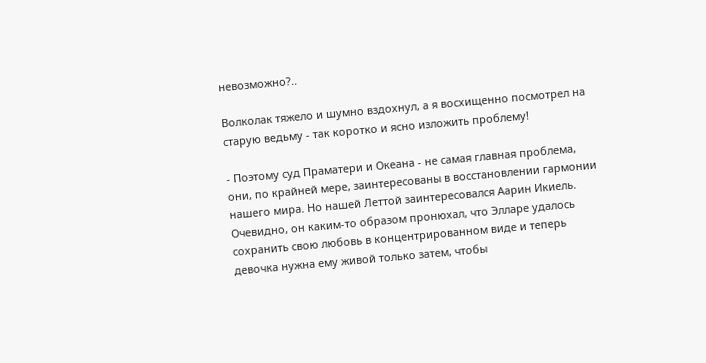невозможно?..

Волколак тяжело и шумно вздохнул, а я восхищенно посмотрел на старую ведьму - так коротко и ясно изложить проблему!

- Поэтому суд Праматери и Океана - не самая главная проблема, они, по крайней мере, заинтересованы в восстановлении гармонии нашего мира. Но нашей Леттой заинтересовался Аарин Икиель. Очевидно, он каким-то образом пронюхал, что Элларе удалось сохранить свою любовь в концентрированном виде и теперь девочка нужна ему живой только затем, чтобы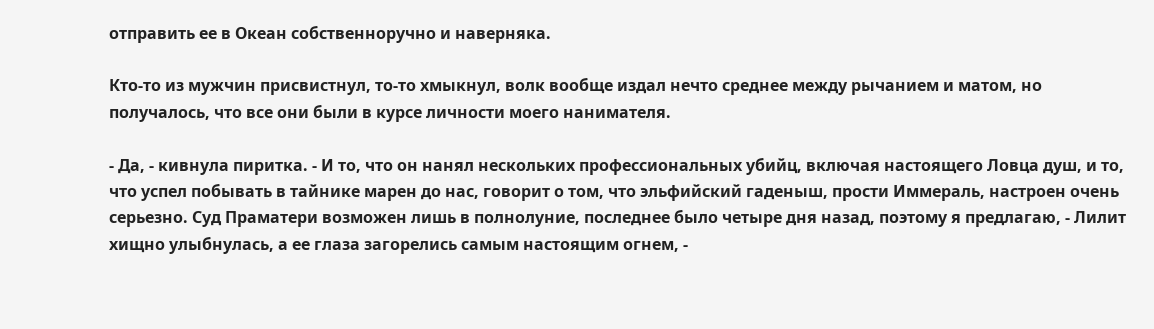отправить ее в Океан собственноручно и наверняка.

Кто-то из мужчин присвистнул, то-то хмыкнул, волк вообще издал нечто среднее между рычанием и матом, но получалось, что все они были в курсе личности моего нанимателя.

- Да, - кивнула пиритка. - И то, что он нанял нескольких профессиональных убийц, включая настоящего Ловца душ, и то, что успел побывать в тайнике марен до нас, говорит о том, что эльфийский гаденыш, прости Иммераль, настроен очень серьезно. Суд Праматери возможен лишь в полнолуние, последнее было четыре дня назад, поэтому я предлагаю, - Лилит хищно улыбнулась, а ее глаза загорелись самым настоящим огнем, -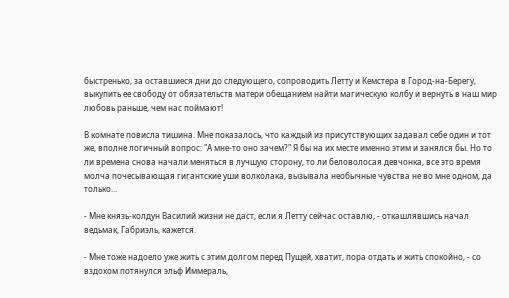быстренько, за оставшиеся дни до следующего, сопроводить Летту и Кемстера в Город-на-Берегу, выкупить ее свободу от обязательств матери обещанием найти магическую колбу и вернуть в наш мир любовь раньше, чем нас поймают!

В комнате повисла тишина. Мне показалось, что каждый из присутствующих задавал себе один и тот же, вполне логичный вопрос: "А мне-то оно зачем?" Я бы на их месте именно этим и занялся бы. Но то ли времена снова начали меняться в лучшую сторону, то ли беловолосая девчонка, все это время молча почесывающая гигантские уши волколака, вызывала необычные чувства не во мне одном, да только...

- Мне князь-колдун Василий жизни не даст, если я Летту сейчас оставлю, - откашлявшись начал ведьмак, Габриэль, кажется.

- Мне тоже надоело уже жить с этим долгом перед Пущей, хватит, пора отдать и жить спокойно, - со вздохом потянулся эльф Иммераль,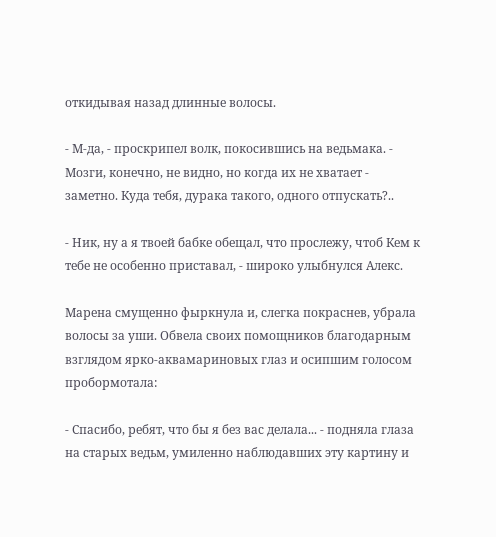откидывая назад длинные волосы.

- М-да, - проскрипел волк, покосившись на ведьмака. - Мозги, конечно, не видно, но когда их не хватает - заметно. Куда тебя, дурака такого, одного отпускать?..

- Ник, ну а я твоей бабке обещал, что прослежу, чтоб Кем к тебе не особенно приставал, - широко улыбнулся Алекс.

Марена смущенно фыркнула и, слегка покраснев, убрала волосы за уши. Обвела своих помощников благодарным взглядом ярко-аквамариновых глаз и осипшим голосом пробормотала:

- Спасибо, ребят, что бы я без вас делала... - подняла глаза на старых ведьм, умиленно наблюдавших эту картину и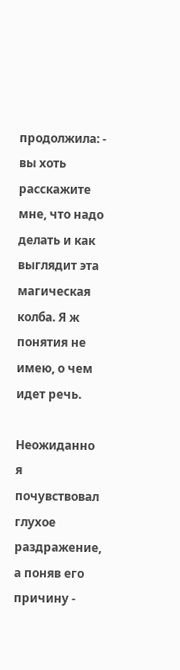продолжила: - вы хоть расскажите мне, что надо делать и как выглядит эта магическая колба. Я ж понятия не имею, о чем идет речь.

Неожиданно я почувствовал глухое раздражение, а поняв его причину -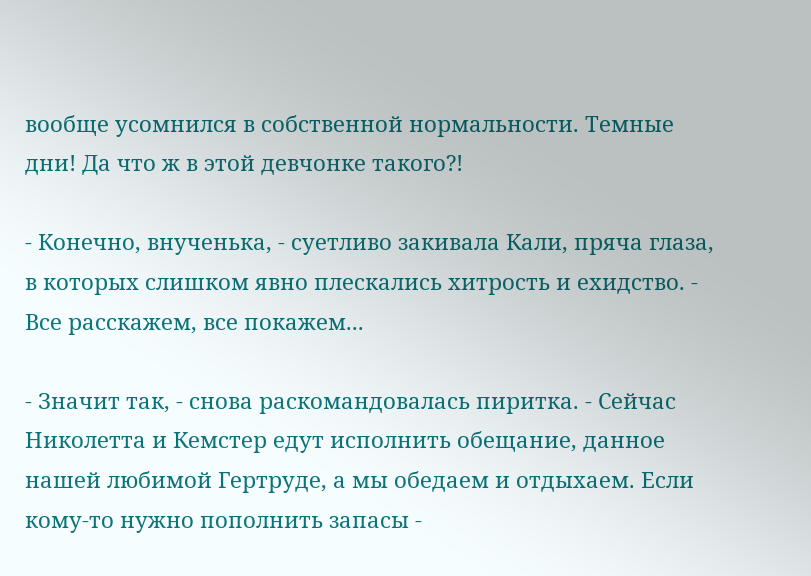вообще усомнился в собственной нормальности. Темные дни! Да что ж в этой девчонке такого?!

- Конечно, внученька, - суетливо закивала Кали, пряча глаза, в которых слишком явно плескались хитрость и ехидство. - Все расскажем, все покажем...

- Значит так, - снова раскомандовалась пиритка. - Сейчас Николетта и Кемстер едут исполнить обещание, данное нашей любимой Гертруде, а мы обедаем и отдыхаем. Если кому-то нужно пополнить запасы -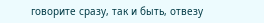говорите сразу, так и быть, отвезу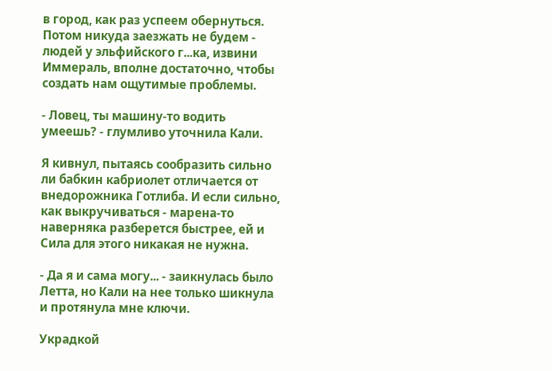в город, как раз успеем обернуться. Потом никуда заезжать не будем - людей у эльфийского г...ка, извини Иммераль, вполне достаточно, чтобы создать нам ощутимые проблемы.

- Ловец, ты машину-то водить умеешь? - глумливо уточнила Кали.

Я кивнул, пытаясь сообразить сильно ли бабкин кабриолет отличается от внедорожника Готлиба. И если сильно, как выкручиваться - марена-то наверняка разберется быстрее, ей и Сила для этого никакая не нужна.

- Да я и сама могу... - заикнулась было Летта, но Кали на нее только шикнула и протянула мне ключи.

Украдкой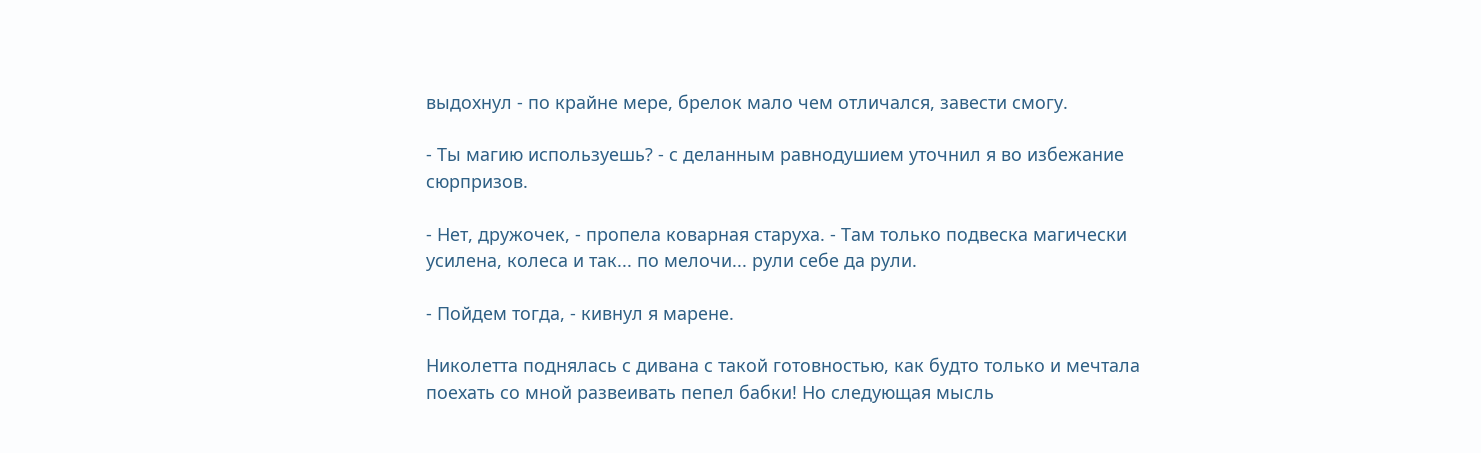выдохнул - по крайне мере, брелок мало чем отличался, завести смогу.

- Ты магию используешь? - с деланным равнодушием уточнил я во избежание сюрпризов.

- Нет, дружочек, - пропела коварная старуха. - Там только подвеска магически усилена, колеса и так... по мелочи... рули себе да рули.

- Пойдем тогда, - кивнул я марене.

Николетта поднялась с дивана с такой готовностью, как будто только и мечтала поехать со мной развеивать пепел бабки! Но следующая мысль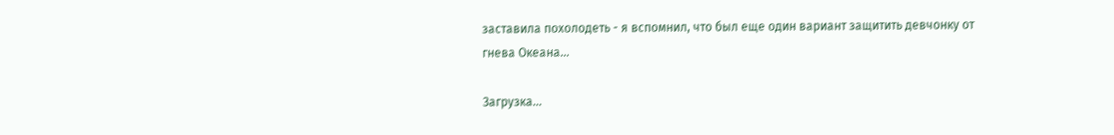заставила похолодеть - я вспомнил, что был еще один вариант защитить девчонку от гнева Океана...

Загрузка...